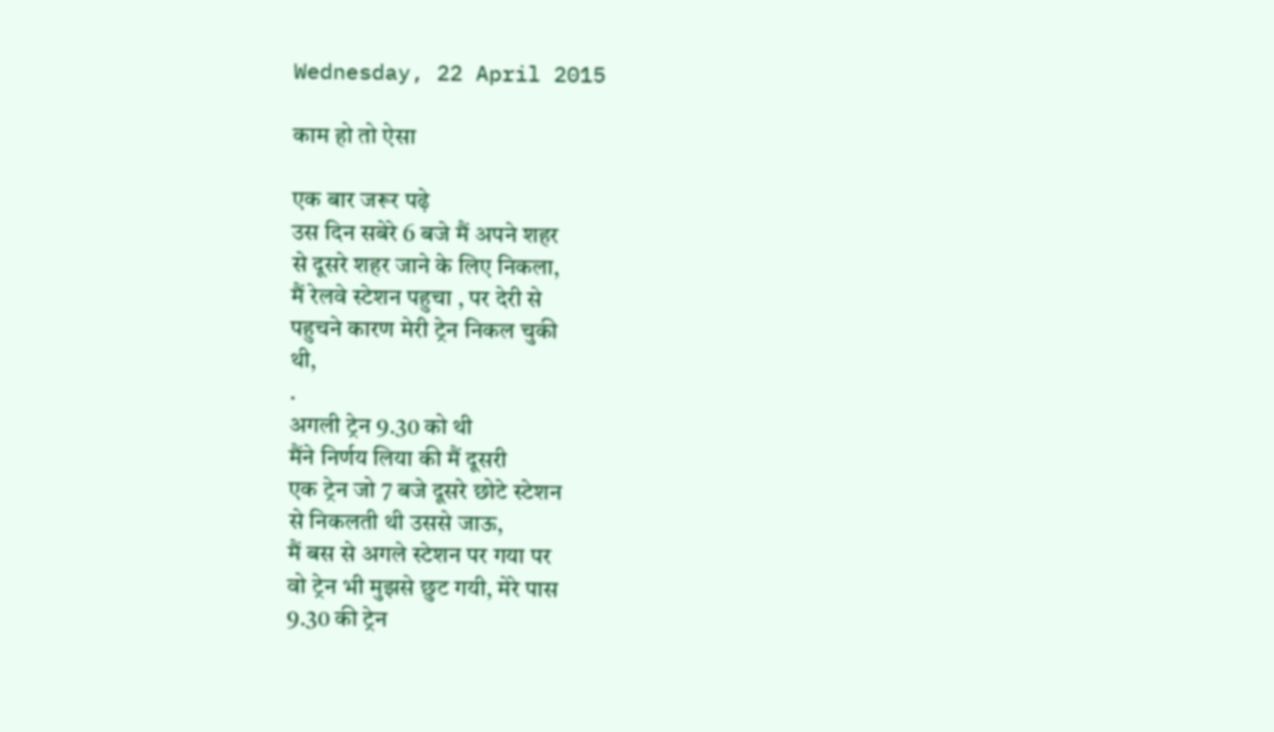Wednesday, 22 April 2015

काम हो तो ऐसा

एक बार जरूर पढ़े
उस दिन सबेरे 6 बजे मैं अपने शहर
से दूसरे शहर जाने के लिए निकला,
मैं रेलवे स्टेशन पहुचा , पर देरी से
पहुचने कारण मेरी ट्रेन निकल चुकी
थी,
.
अगली ट्रेन 9.30 को थी
मैंने निर्णय लिया की मैं दूसरी
एक ट्रेन जो 7 बजे दूसरे छोटे स्टेशन
से निकलती थी उससे जाऊ,
मैं बस से अगले स्टेशन पर गया पर
वो ट्रेन भी मुझसे छुट गयी, मेरे पास
9.30 की ट्रेन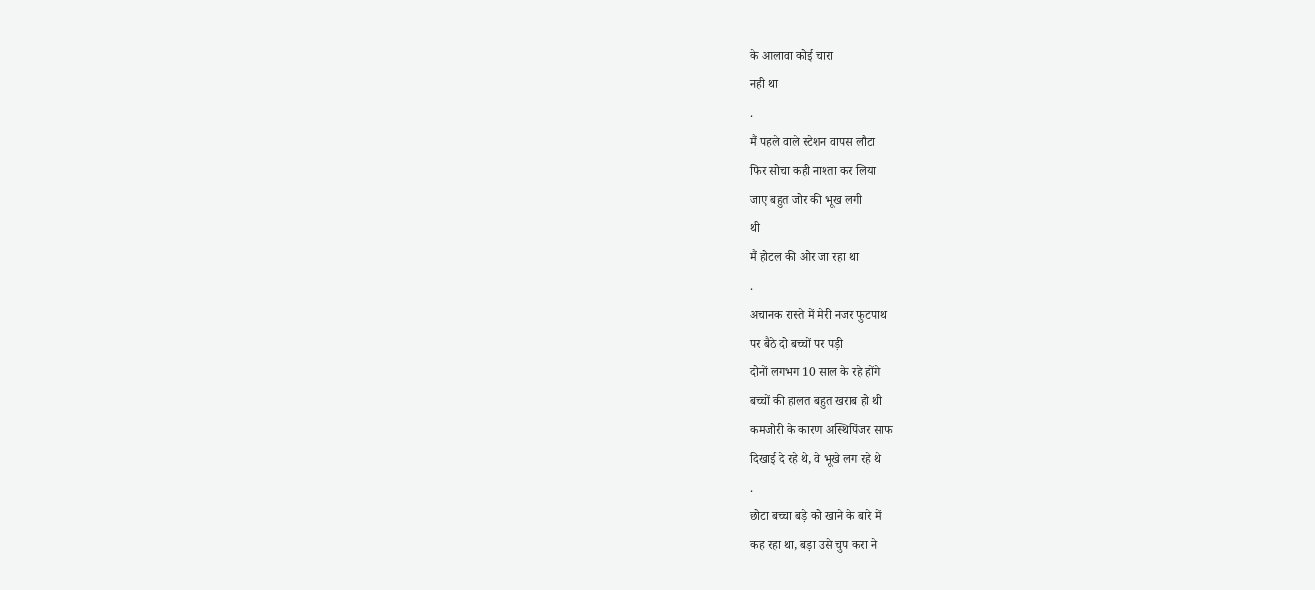के आलावा कोई चारा
नही था
.
मैं पहले वाले स्टेशन वापस लौटा
फिर सोचा कही नाश्ता कर लिया
जाए बहुत जोर की भूख लगी
थी
मैं होटल की ओर जा रहा था
.
अचानक रास्ते में मेरी नजर फुटपाथ
पर बैठे दो बच्चों पर पड़ी
दोनों लगभग 10 साल के रहे होंगे
बच्चों की हालत बहुत खराब हो थी
कमजोरी के कारण अस्थिपिंजर साफ
दिखाई दे रहे थे, वे भूखे लग रहे थे
.
छोटा बच्चा बड़े को खाने के बारे में
कह रहा था, बड़ा उसे चुप करा ने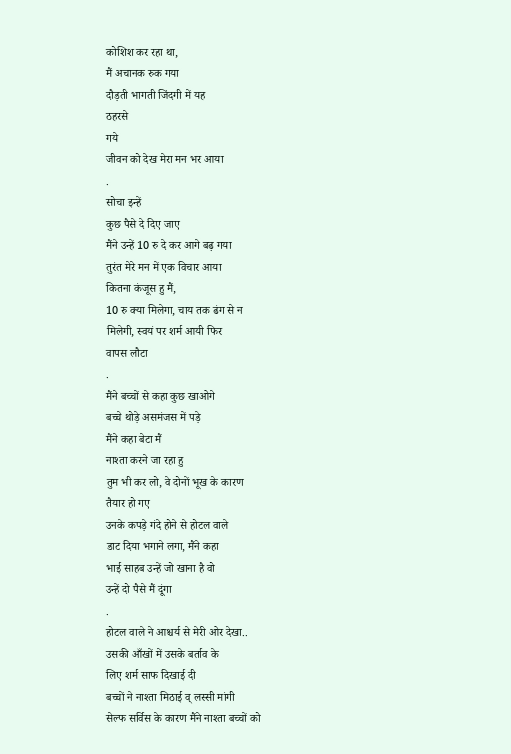कोशिश कर रहा था,
मैं अचानक रुक गया
दौड़ती भागती जिंदगी में यह
ठहरसे
गये
जीवन को देख मेरा मन भर आया
.
सोचा इन्हें
कुछ पैसे दे दिए जाए
मैंने उन्हें 10 रु दे कर आगे बढ़ गया
तुरंत मेरे मन में एक विचार आया
कितना कंजूस हु मैं,
10 रु क्या मिलेगा, चाय तक ढंग से न
मिलेगी, स्वयं पर शर्म आयी फिर
वापस लौटा
.
मैंने बच्चों से कहा कुछ खाओगे
बच्चे थोड़े असमंजस में पड़े
मैंने कहा बेटा मैं
नाश्ता करने जा रहा हु
तुम भी कर लो, वे दोनों भूख के कारण
तैयार हो गए
उनके कपड़े गंदे होने से होटल वाले
डाट दिया भगाने लगा, मैंने कहा
भाई साहब उन्हें जो खाना है वो
उन्हें दो पैसे मैं दूंगा
.
होटल वाले ने आश्चर्य से मेरी ओर देखा..
उसकी आँखों में उसके बर्ताव के
लिए शर्म साफ दिखाई दी
बच्चों ने नाश्ता मिठाई व् लस्सी मांगी
सेल्फ सर्विस के कारण मैंने नाश्ता बच्चों को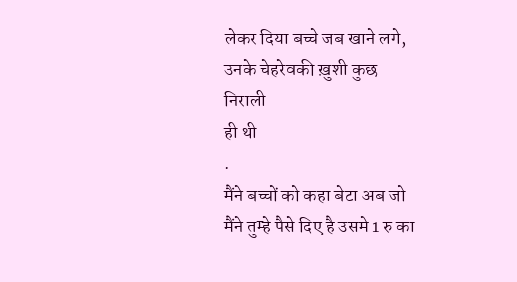लेकर दिया बच्चे जब खाने लगे,
उनके चेहरेवकी ख़ुशी कुछ
निराली
ही थी
.
मैंने बच्चों को कहा बेटा अब जो
मैंने तुम्हे पैसे दिए है उसमे 1 रु का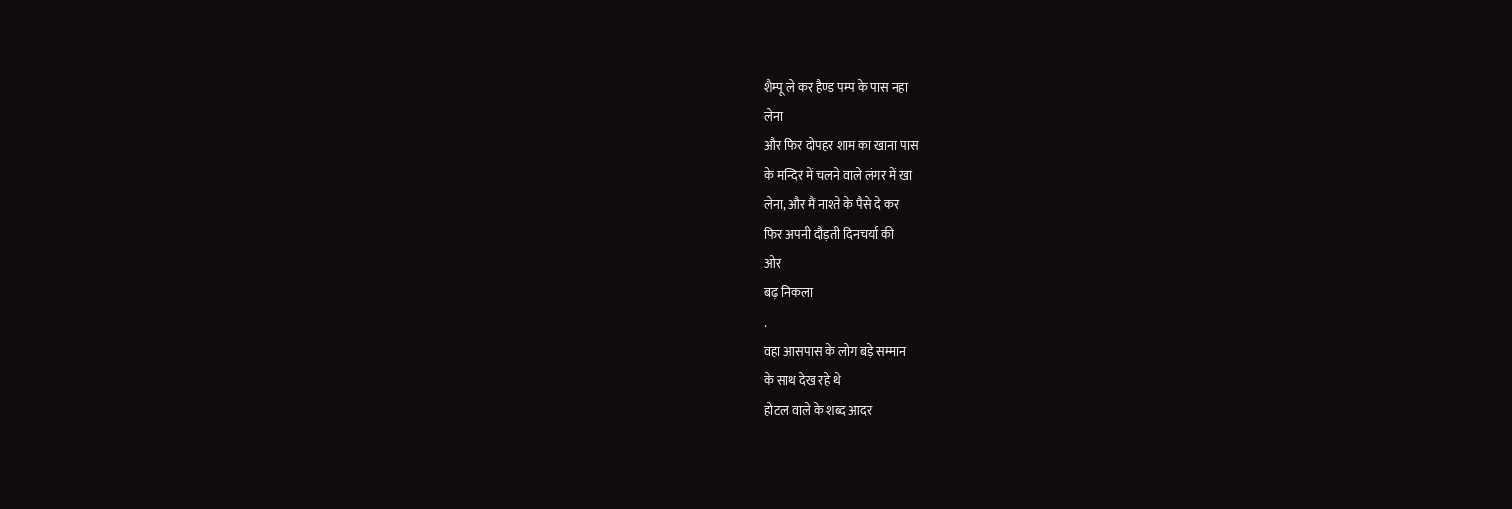शैम्पू ले कर हैण्ड पम्प के पास नहा
लेना
और फिर दोपहर शाम का खाना पास
के मन्दिर में चलने वाले लंगर में खा
लेना, और मैं नाश्ते के पैसे दे कर
फिर अपनी दौड़ती दिनचर्या की
ओर
बढ़ निकला
.
वहा आसपास के लोग बड़े सम्मान
के साथ देख रहे थे
होटल वाले के शब्द आदर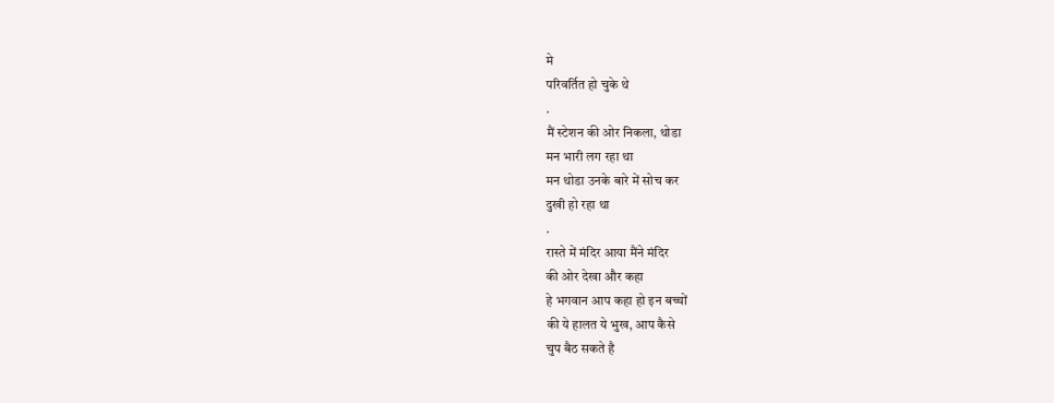मे
परिवर्तित हो चुके थे
.
मैं स्टेशन की ओर निकला, थोडा
मन भारी लग रहा था
मन थोडा उनके बारे में सोच कर
दुखी हो रहा था
.
रास्ते में मंदिर आया मैंने मंदिर
की ओर देखा और कहा
हे भगवान आप कहा हो इन बच्चों
की ये हालत ये भुख, आप कैसे
चुप बैठ सकते है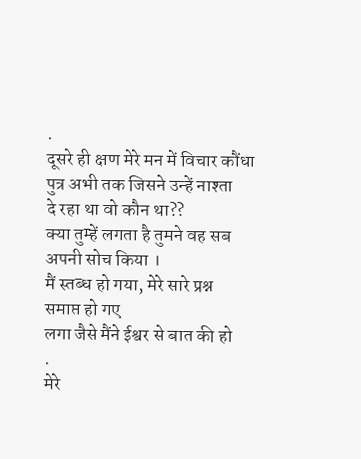.
दूसरे ही क्षण मेरे मन में विचार कौंधा
पुत्र अभी तक जिसने उन्हें नाश्ता
दे रहा था वो कौन था??
क्या तुम्हें लगता है तुमने वह सब
अपनी सोच किया ।
मैं स्तब्ध हो गया, मेरे सारे प्रश्न
समाप्त हो गए
लगा जैसे मैंने ईश्वर से बात की हो
.
मेरे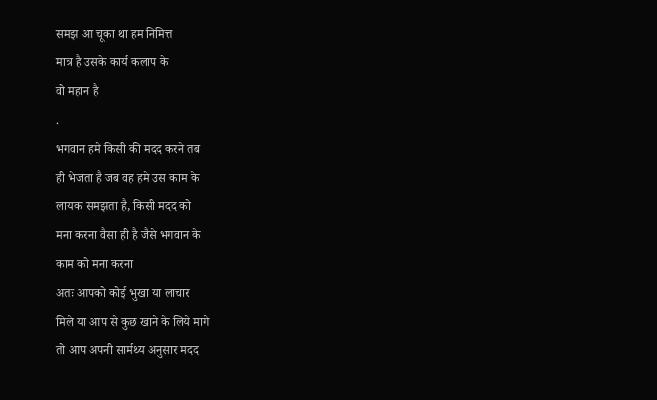समझ आ चूका था हम निमित्त
मात्र है उसके कार्य कलाप के
वो महान है
.
भगवान हमे किसी की मदद करने तब
ही भेजता है जब वह हमे उस काम के
लायक समझता है, किसी मदद को
मना करना वैसा ही है जैसे भगवान के
काम को मना करना
अतः आपको कोई भुखा या लाचार
मिले या आप से कुछ खाने के लिये मागे
तो आप अपनी सार्मथ्य अनुसार मदद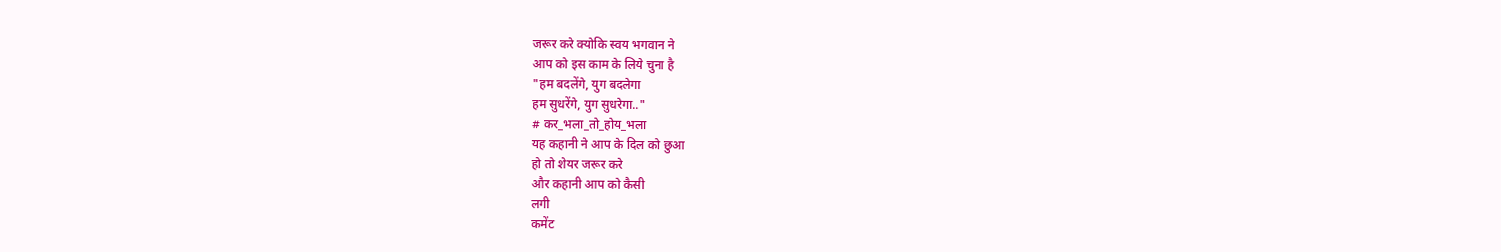जरूर करे क्योकि स्वय भगवान ने
आप को इस काम के लिये चुना है
"हम बदलेंगे, युग बदलेगा
हम सुधरेंगे, युग सुधरेगा.."
# कर_भला_तो_होय_भला
यह कहानी ने आप के दिल को छुआ
हो तो शेयर जरूर करे
और कहानी आप को कैसी
लगी
कमेंट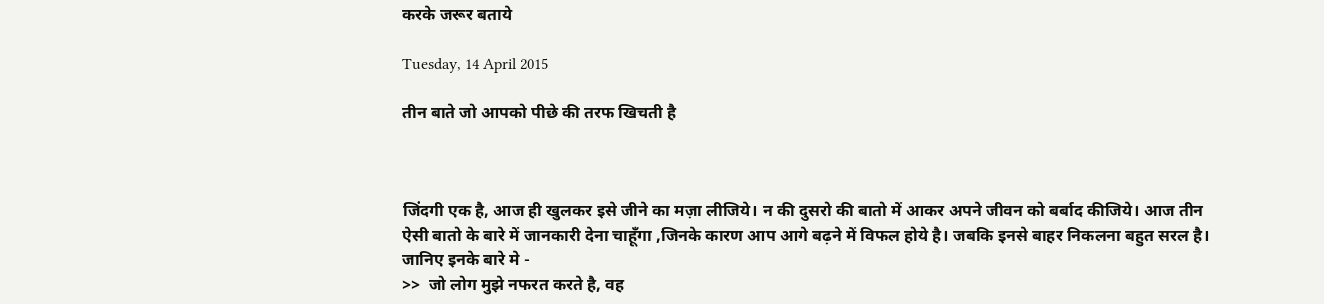करके जरूर बताये

Tuesday, 14 April 2015

तीन बाते जो आपको पीछे की तरफ खिचती है



जिंदगी एक है, आज ही खुलकर इसे जीने का मज़ा लीजिये। न की दुसरो की बातो में आकर अपने जीवन को बर्बाद कीजिये। आज तीन ऐसी बातो के बारे में जानकारी देना चाहूँगा ,जिनके कारण आप आगे बढ़ने में विफल होये है। जबकि इनसे बाहर निकलना बहुत सरल है। जानिए इनके बारे मे -
>>  जो लोग मुझे नफरत करते है, वह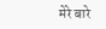मेरे बारे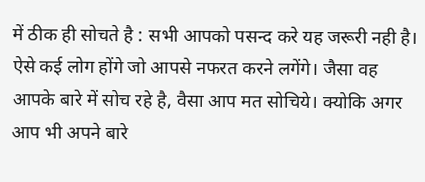में ठीक ही सोचते है : सभी आपको पसन्द करे यह जरूरी नही है। ऐसे कई लोग होंगे जो आपसे नफरत करने लगेंगे। जैसा वह आपके बारे में सोच रहे है, वैसा आप मत सोचिये। क्योकि अगर आप भी अपने बारे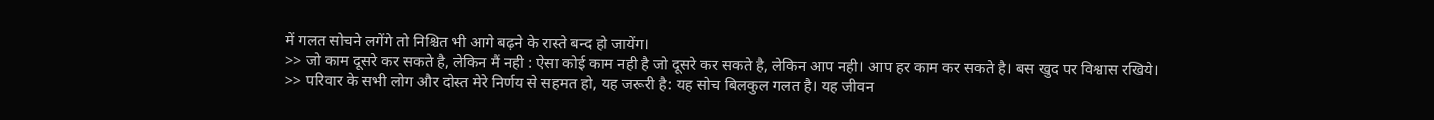में गलत सोचने लगेंगे तो निश्चित भी आगे बढ़ने के रास्ते बन्द हो जायेंग।
>> जो काम दूसरे कर सकते है, लेकिन मैं नही : ऐसा कोई काम नही है जो दूसरे कर सकते है, लेकिन आप नही। आप हर काम कर सकते है। बस खुद पर विश्वास रखिये।
>> परिवार के सभी लोग और दोस्त मेरे निर्णय से सहमत हो, यह जरूरी है: यह सोच बिलकुल गलत है। यह जीवन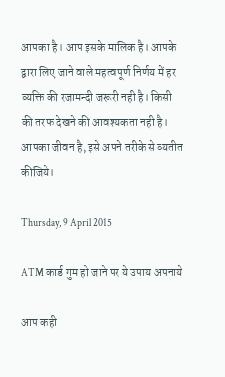आपका है। आप इसके मालिक है। आपके द्वारा लिए जाने वाले महत्वपूर्ण निर्णय में हर व्यक्ति की रजामन्दी जरूरी नही है। किसी की तरफ देखने की आवश्यकता नही है। आपका जीवन है, इसे अपने तरीके से व्यतीत कीजिये।

Thursday, 9 April 2015

ATM कार्ड गुम हो जाने पर ये उपाय अपनाये

आप कही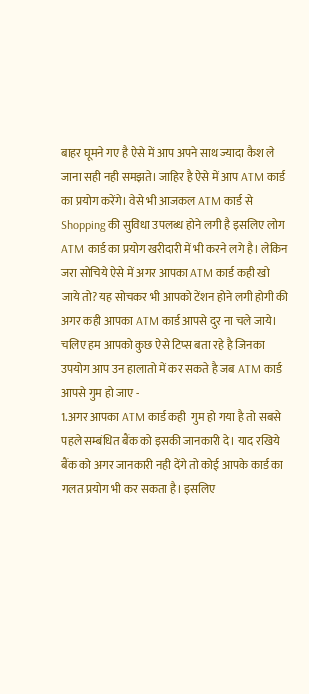बाहर घूमने गए है ऐसे में आप अपने साथ ज्यादा कैश ले जाना सही नही समझते। जाहिर है ऐसे में आप ATM कार्ड का प्रयोग करेंगे। वेसे भी आजकल ATM कार्ड से Shopping की सुविधा उपलब्ध होने लगी है इसलिए लोग ATM कार्ड का प्रयोग खरीदारी में भी करने लगे है। लेकिन जरा सोचिये ऐसे में अगर आपका ATM कार्ड कही खो जाये तो? यह सोचकर भी आपको टेंशन होने लगी होगी की अगर कही आपका ATM कार्ड आपसे दुर ना चले जाये। चलिए हम आपको कुछ ऐसे टिप्स बता रहे है जिनका उपयोग आप उन हालातो में कर सकते है जब ATM कार्ड आपसे गुम हो जाए -
1.अगर आपका ATM कार्ड कही  गुम हो गया है तो सबसे पहले सम्बंधित बैंक को इसकी जानकारी दे। याद रखिये बैंक को अगर जानकारी नही देंगे तो कोई आपके कार्ड का गलत प्रयोग भी कर सकता है। इसलिए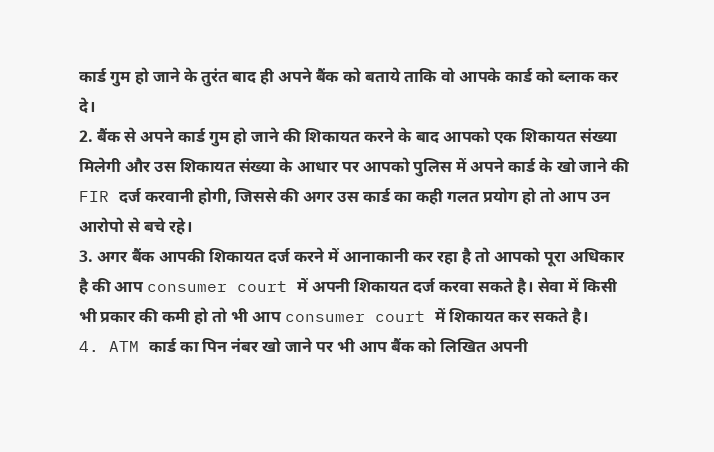कार्ड गुम हो जाने के तुरंत बाद ही अपने बैंक को बताये ताकि वो आपके कार्ड को ब्लाक कर दे।
2. बैंक से अपने कार्ड गुम हो जाने की शिकायत करने के बाद आपको एक शिकायत संख्या मिलेगी और उस शिकायत संख्या के आधार पर आपको पुलिस में अपने कार्ड के खो जाने की FIR दर्ज करवानी होगी, जिससे की अगर उस कार्ड का कही गलत प्रयोग हो तो आप उन आरोपो से बचे रहे।
3. अगर बैंक आपकी शिकायत दर्ज करने में आनाकानी कर रहा है तो आपको पूरा अधिकार है की आप consumer court में अपनी शिकायत दर्ज करवा सकते है। सेवा में किसी भी प्रकार की कमी हो तो भी आप consumer court में शिकायत कर सकते है।
4. ATM कार्ड का पिन नंबर खो जाने पर भी आप बैंक को लिखित अपनी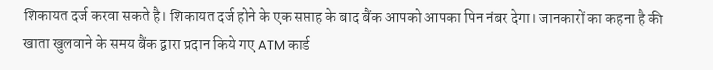शिकायत दर्ज करवा सकते है। शिकायत दर्ज होने के एक सप्ताह के बाद बैंक आपको आपका पिन नंबर देगा। जानकारों का कहना है की खाता खुलवाने के समय बैंक द्वारा प्रदान किये गए ATM कार्ड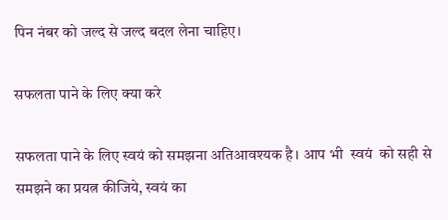पिन नंबर को जल्द से जल्द बदल लेना चाहिए।

सफलता पाने के लिए क्या करे

सफलता पाने के लिए स्वयं को समझना अतिआवश्यक है। आप भी  स्वयं  को सही से समझने का प्रयत्न कीजिये, स्वयं का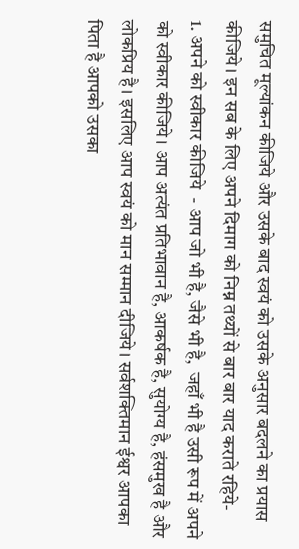समुचित मूल्यांकन कीजिये और उसके बाद स्वयं को उसके अनुसार बदलने का प्रयास कीजिये। इन सब के लिए अपने दिमाग को निम्न तथ्यों से बार बार याद कराते रहिये-
1. अपने को स्वीकार कीजिये  - आप जो भी है, जैसे भी है,  जहाँ भी है उसी रूप में अपने को स्वीकार कीजिये। आप अत्यंत प्रतिभावान है, आकर्षक है, सुयोग्य है, हंसमुख है और लोकप्रिय है। इसलिए आप स्वयं को मान सम्मान दीजिये। सर्वशक्तिमान ईश्वर आपका पिता है आपको उसका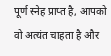पूर्ण स्नेह प्राप्त है, आपको वो अत्यंत चाहता है और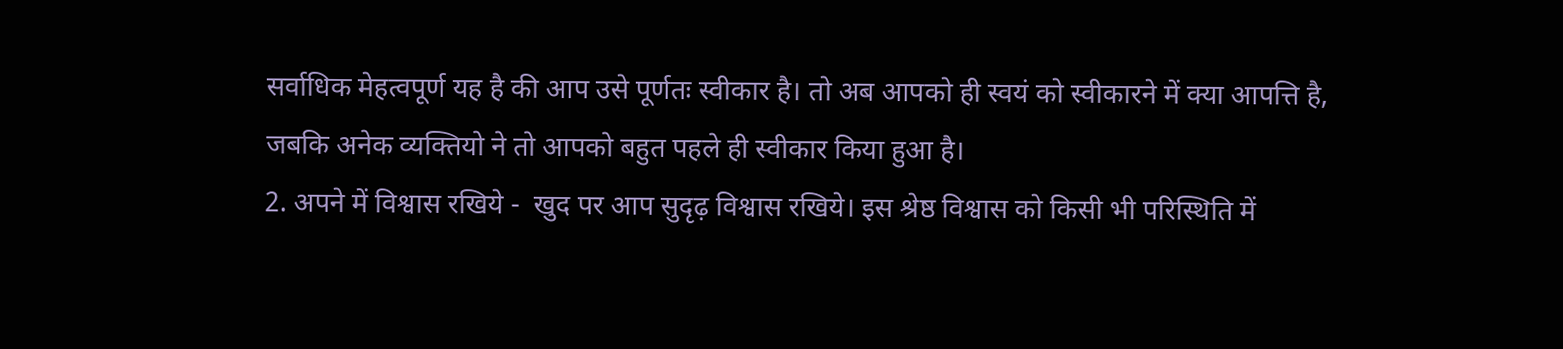सर्वाधिक मेहत्वपूर्ण यह है की आप उसे पूर्णतः स्वीकार है। तो अब आपको ही स्वयं को स्वीकारने में क्या आपत्ति है, जबकि अनेक व्यक्तियो ने तो आपको बहुत पहले ही स्वीकार किया हुआ है।
2. अपने में विश्वास रखिये -  खुद पर आप सुदृढ़ विश्वास रखिये। इस श्रेष्ठ विश्वास को किसी भी परिस्थिति में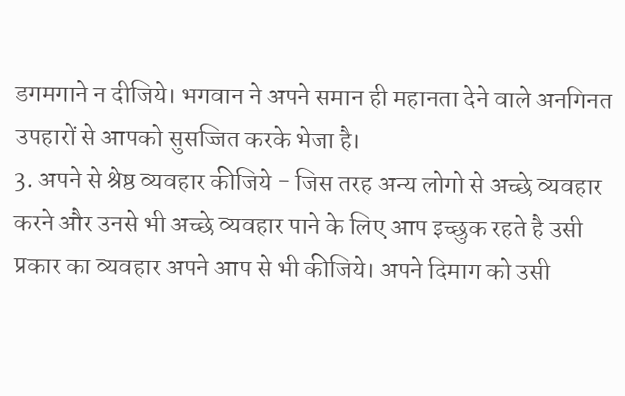डगमगाने न दीजिये। भगवान ने अपने समान ही महानता देने वाले अनगिनत उपहारों से आपको सुसज्जित करके भेजा है।
3. अपने से श्रेष्ठ व्यवहार कीजिये - जिस तरह अन्य लोगो से अच्छे व्यवहार करने और उनसे भी अच्छे व्यवहार पाने के लिए आप इच्छुक रहते है उसी प्रकार का व्यवहार अपने आप से भी कीजिये। अपने दिमाग को उसी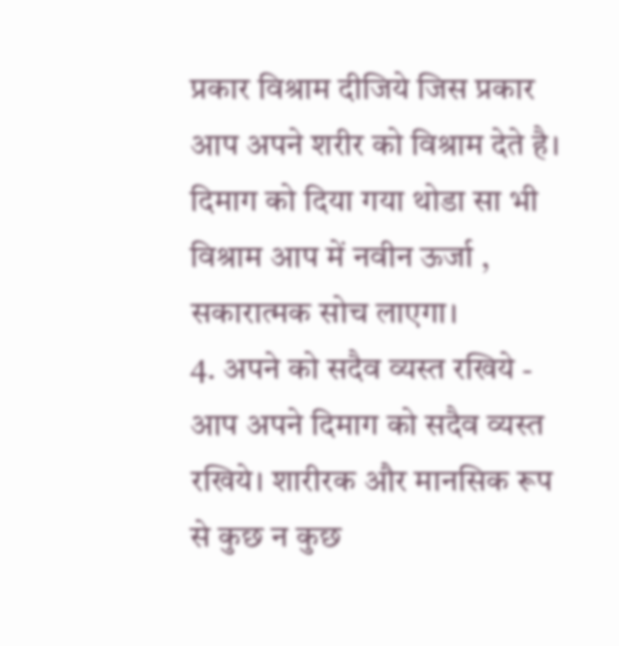प्रकार विश्राम दीजिये जिस प्रकार आप अपने शरीर को विश्राम देते है। दिमाग को दिया गया थोडा सा भी विश्राम आप में नवीन ऊर्जा , सकारात्मक सोच लाएगा।
4. अपने को सदैव व्यस्त रखिये - आप अपने दिमाग को सदैव व्यस्त रखिये। शारीरक और मानसिक रूप से कुछ न कुछ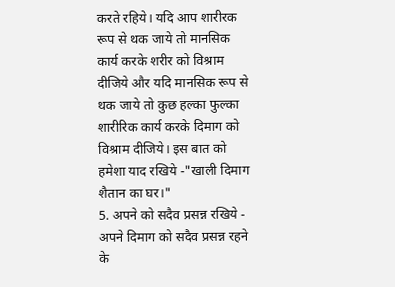करते रहिये। यदि आप शारीरक रूप से थक जाये तो मानसिक कार्य करके शरीर को विश्राम दीजिये और यदि मानसिक रूप से थक जाये तो कुछ हल्का फुल्का शारीरिक कार्य करके दिमाग को विश्राम दीजिये। इस बात को हमेशा याद रखिये -"खाली दिमाग शैतान का घर।"
5. अपने को सदैव प्रसन्न रखिये - अपने दिमाग को सदैव प्रसन्न रहने के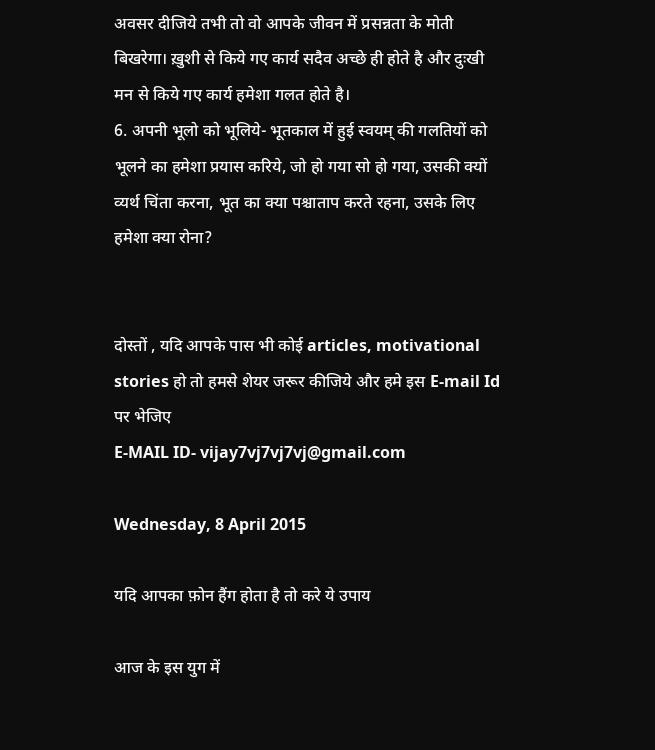अवसर दीजिये तभी तो वो आपके जीवन में प्रसन्नता के मोती बिखरेगा। ख़ुशी से किये गए कार्य सदैव अच्छे ही होते है और दुःखी मन से किये गए कार्य हमेशा गलत होते है।
6. अपनी भूलो को भूलिये- भूतकाल में हुई स्वयम् की गलतियों को भूलने का हमेशा प्रयास करिये, जो हो गया सो हो गया, उसकी क्यों व्यर्थ चिंता करना, भूत का क्या पश्चाताप करते रहना, उसके लिए हमेशा क्या रोना?


दोस्तों , यदि आपके पास भी कोई articles, motivational stories हो तो हमसे शेयर जरूर कीजिये और हमे इस E-mail Id पर भेजिए
E-MAIL ID- vijay7vj7vj7vj@gmail.com

Wednesday, 8 April 2015

यदि आपका फ़ोन हैंग होता है तो करे ये उपाय

आज के इस युग में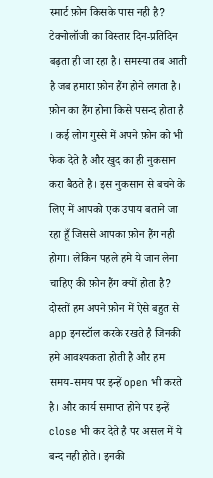स्मार्ट फ़ोन किसके पास नही है? टेक्नोलॉजी का विस्तार दिन-प्रतिदिन बढ़ता ही जा रहा है। समस्या तब आती है जब हमारा फ़ोन हैंग होने लगता है। फ़ोन का हैंग होना किसे पसन्द होता है । कई लोग गुस्से में अपने फ़ोन को भी फेक देते है और खुद का ही नुकसान करा बैठते है। इस नुकसान से बचने के लिए में आपको एक उपाय बताने जा रहा हूँ जिससे आपका फ़ोन हैंग नही होगा। लेकिन पहले हमे ये जान लेना चाहिए की फ़ोन हैंग क्यों होता है?
दोस्तों हम अपने फ़ोन में ऐसे बहुत से app इनस्टॉल करके रखते है जिनकी हमे आवश्यकता होती है और हम समय-समय पर इन्हें open भी करते है। और कार्य समाप्त होने पर इन्हें close भी कर देते है पर असल में ये बन्द नही होते। इनकी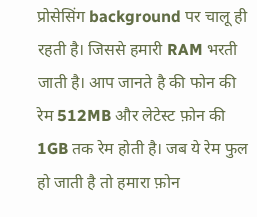प्रोसेसिंग background पर चालू ही रहती है। जिससे हमारी RAM भरती जाती है। आप जानते है की फोन की रेम 512MB और लेटेस्ट फ़ोन की 1GB तक रेम होती है। जब ये रेम फुल हो जाती है तो हमारा फ़ोन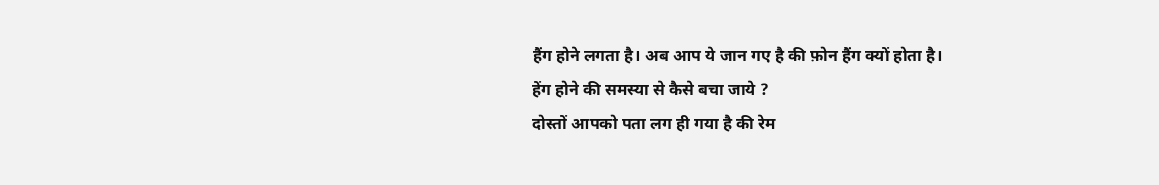हैंग होने लगता है। अब आप ये जान गए है की फ़ोन हैंग क्यों होता है।
हेंग होने की समस्या से कैसे बचा जाये ?
दोस्तों आपको पता लग ही गया है की रेम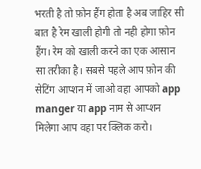भरती है तो फ़ोन हैंग होता है अब जाहिर सी बात है रेम खाली होगी तो नही होगा फ़ोन हैंग। रेम को खाली करने का एक आसान सा तरीका है। सबसे पहले आप फ़ोन की सेटिंग आप्शन में जाओ वहा आपको app manger या app नाम से आप्शन मिलेगा आप वहा पर क्लिक करो।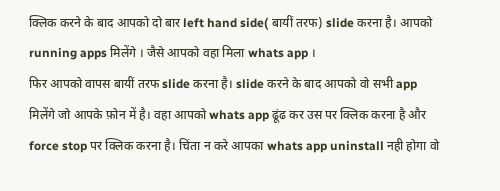क्लिक करने के बाद आपको दो बार left hand side( बायीं तरफ) slide करना है। आपको running apps मिलेंगे । जैसे आपको वहा मिला whats app ।
फिर आपको वापस बायीं तरफ slide करना है। slide करने के बाद आपको वो सभी app मिलेंगे जो आपके फ़ोन में है। वहा आपको whats app ढूंढ कर उस पर क्लिक करना है और force stop पर क्लिक करना है। चिंता न करे आपका whats app uninstall नही होगा वो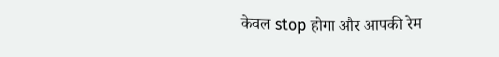केवल stop होगा और आपकी रेम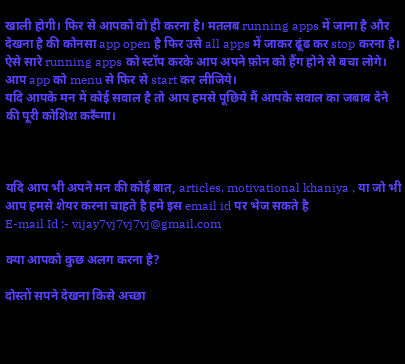खाली होगी। फिर से आपको वो ही करना है। मतलब running apps में जाना है और देखना है की कोनसा app open है फिर उसे all apps में जाकर ढूंढ कर stop करना है। ऐसे सारे running apps को स्टॉप करके आप अपने फ़ोन को हैंग होने से बचा लोगे। आप app को menu से फिर से start कर लीजिये।
यदि आपके मन में कोई सवाल है तो आप हमसे पूछिये मैं आपके सवाल का जबाब देने की पूरी कोशिश करूँगा।



यदि आप भी अपने मन की कोई बात, articles, motivational khaniya , या जो भी आप हमसे शेयर करना चाहते है हमे इस email id पर भेज सकते है
E-mail Id :- vijay7vj7vj7vj@gmail.com

क्या आपको कुछ अलग करना है?

दोस्तों सपने देखना किसे अच्छा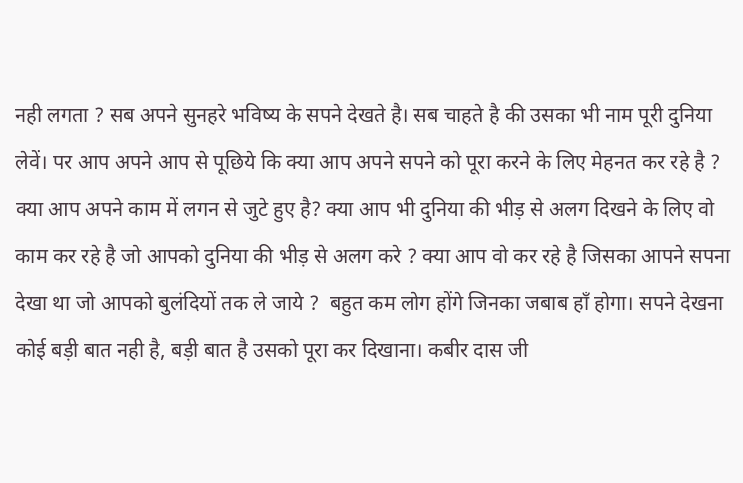नही लगता ? सब अपने सुनहरे भविष्य के सपने देखते है। सब चाहते है की उसका भी नाम पूरी दुनिया लेवें। पर आप अपने आप से पूछिये कि क्या आप अपने सपने को पूरा करने के लिए मेहनत कर रहे है ? क्या आप अपने काम में लगन से जुटे हुए है? क्या आप भी दुनिया की भीड़ से अलग दिखने के लिए वो काम कर रहे है जो आपको दुनिया की भीड़ से अलग करे ? क्या आप वो कर रहे है जिसका आपने सपना देखा था जो आपको बुलंदियों तक ले जाये ?  बहुत कम लोग होंगे जिनका जबाब हाँ होगा। सपने देखना कोई बड़ी बात नही है, बड़ी बात है उसको पूरा कर दिखाना। कबीर दास जी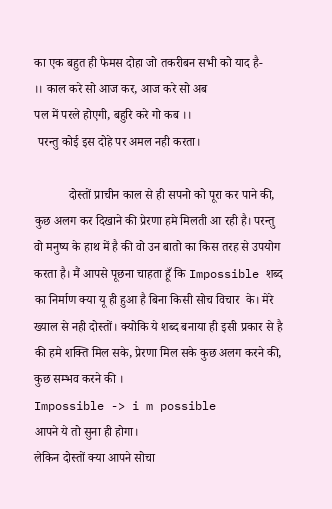का एक बहुत ही फेमस दोहा जो तकरीबन सभी को याद है-
।। काल करे सो आज कर, आज करे सो अब
पल में परले होएगी, बहुरि करे गो कब ।।
 परन्तु कोई इस दोहे पर अमल नही करता।

           दोस्तों प्राचीन काल से ही सपनो को पूरा कर पाने की, कुछ अलग कर दिखाने की प्रेरणा हमे मिलती आ रही है। परन्तु वो मनुष्य के हाथ में है की वो उन बातो का किस तरह से उपयोग करता है। मैं आपसे पूछना चाहता हूँ कि Impossible शब्द का निर्माण क्या यू ही हुआ है बिना किसी सोच विचार  के। मेरे ख्याल से नही दोस्तों। क्योकि ये शब्द बनाया ही इसी प्रकार से है की हमे शक्ति मिल सके, प्रेरणा मिल सके कुछ अलग करने की, कुछ सम्भव करने की ।
Impossible -> i m possible
आपने ये तो सुना ही होगा।
लेकिन दोस्तों क्या आपने सोचा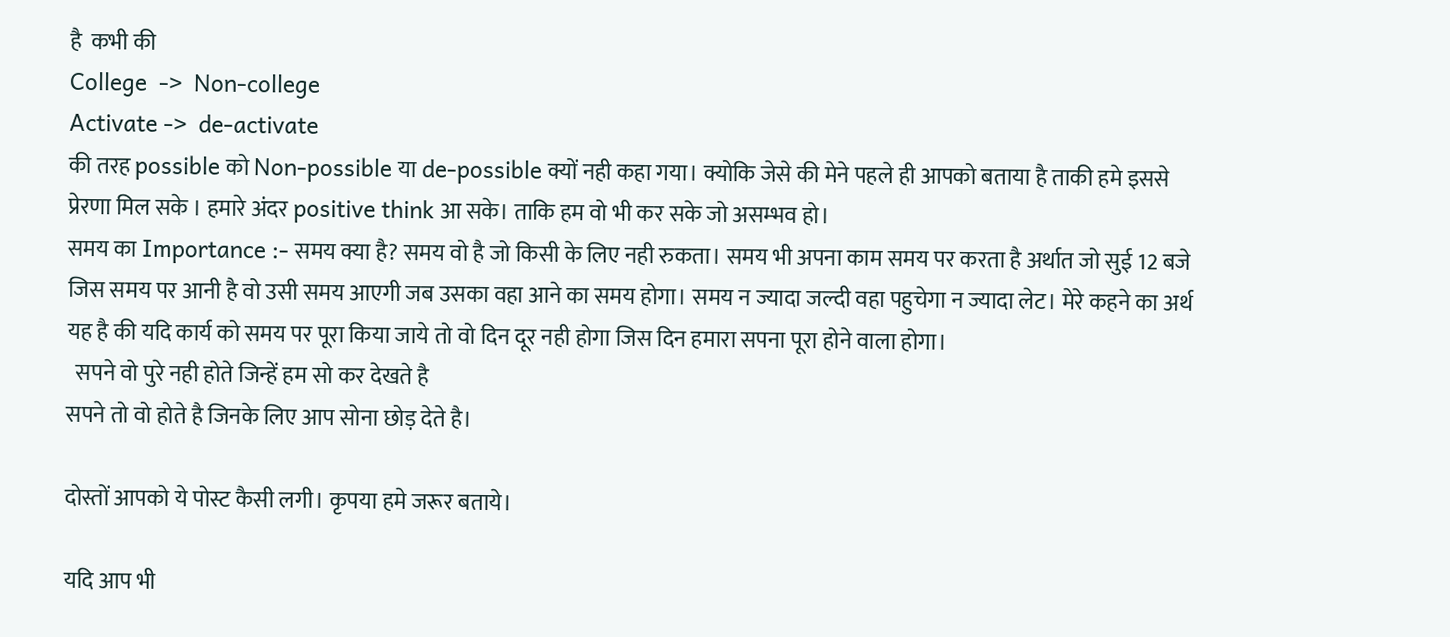है  कभी की
College  ->  Non-college
Activate ->  de-activate
की तरह possible को Non-possible या de-possible क्यों नही कहा गया। क्योकि जेसे की मेने पहले ही आपको बताया है ताकी हमे इससे प्रेरणा मिल सके । हमारे अंदर positive think आ सके। ताकि हम वो भी कर सके जो असम्भव हो।
समय का Importance :- समय क्या है? समय वो है जो किसी के लिए नही रुकता। समय भी अपना काम समय पर करता है अर्थात जो सुई 12 बजे जिस समय पर आनी है वो उसी समय आएगी जब उसका वहा आने का समय होगा। समय न ज्यादा जल्दी वहा पहुचेगा न ज्यादा लेट। मेरे कहने का अर्थ यह है की यदि कार्य को समय पर पूरा किया जाये तो वो दिन दूर नही होगा जिस दिन हमारा सपना पूरा होने वाला होगा।
  सपने वो पुरे नही होते जिन्हें हम सो कर देखते है
सपने तो वो होते है जिनके लिए आप सोना छोड़ देते है।

दोस्तों आपको ये पोस्ट कैसी लगी। कृपया हमे जरूर बताये।

यदि आप भी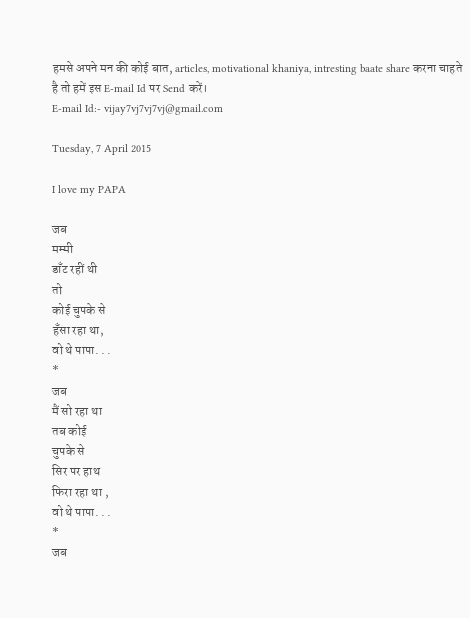हमसे अपने मन की कोई बात, articles, motivational khaniya, intresting baate share करना चाहते है तो हमें इस E-mail Id पर Send करें।
E-mail Id:- vijay7vj7vj7vj@gmail.com

Tuesday, 7 April 2015

I love my PAPA

जब
मम्मी
डाँट रहीं थी
तो
कोई चुपके से
हँसा रहा था,
वो थे पापा. . .
*
जब
मैं सो रहा था
तब कोई
चुपके से
सिर पर हाथ
फिरा रहा था ,
वो थे पापा. . .
*
जब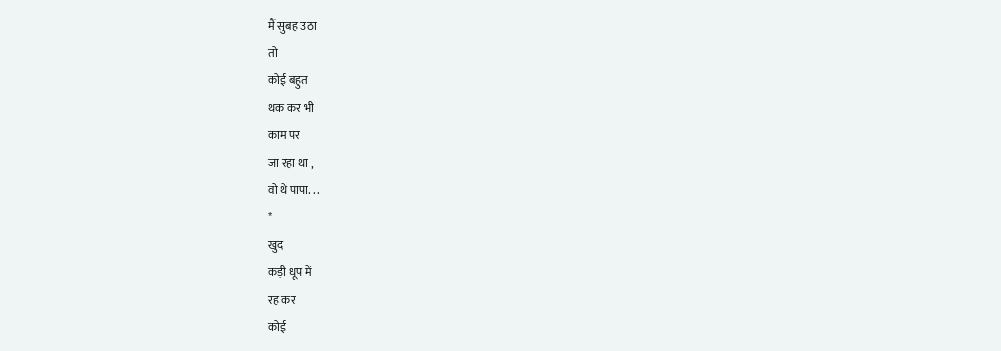मैं सुबह उठा
तो
कोई बहुत
थक कर भी
काम पर
जा रहा था ,
वो थे पापा. . .
*
खुद
कड़ी धूप में
रह कर
कोई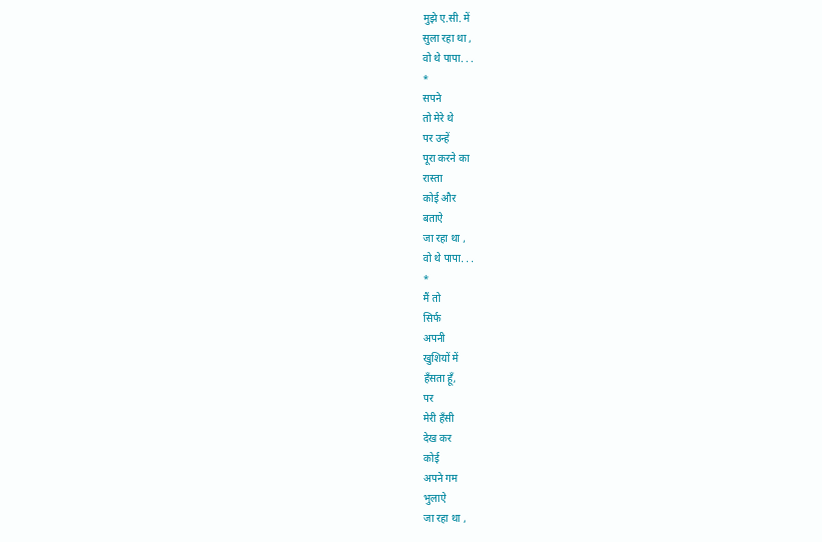मुझे ए.सी. में
सुला रहा था ,
वो थे पापा. . .
*
सपने
तो मेरे थे
पर उन्हें
पूरा करने का
रास्ता
कोई और
बताऐ
जा रहा था ,
वो थे पापा. . .
*
मैं तो
सिर्फ
अपनी
खुशियों में
हँसता हूँ,
पर
मेरी हँसी
देख कर
कोई
अपने गम
भुलाऐ
जा रहा था ,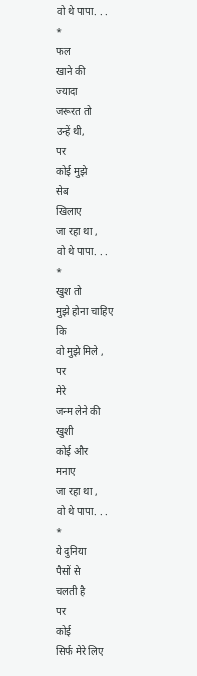वो थे पापा. . .
*
फल
खाने की
ज्यादा
जरूरत तो
उन्हें थी,
पर
कोई मुझे
सेब
खिलाए
जा रहा था ,
वो थे पापा. . .
*
खुश तो
मुझे होना चाहिए
कि
वो मुझे मिले ,
पर
मेरे
जन्म लेने की
खुशी
कोई और
मनाए
जा रहा था ,
वो थे पापा. . .
*
ये दुनिया
पैसों से
चलती है
पर
कोई
सिर्फ मेरे लिए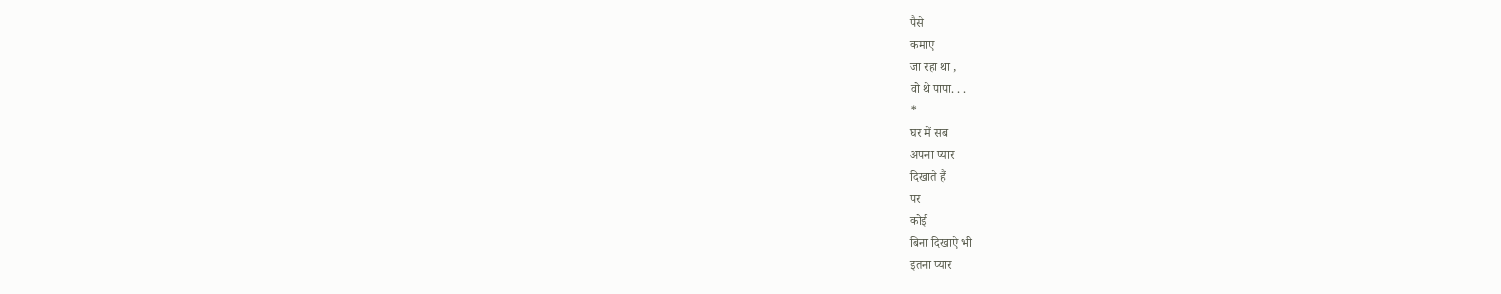पैसे
कमाए
जा रहा था ,
वो थे पापा. . .
*
घर में सब
अपना प्यार
दिखाते हैं
पर
कोई
बिना दिखाऐ भी
इतना प्यार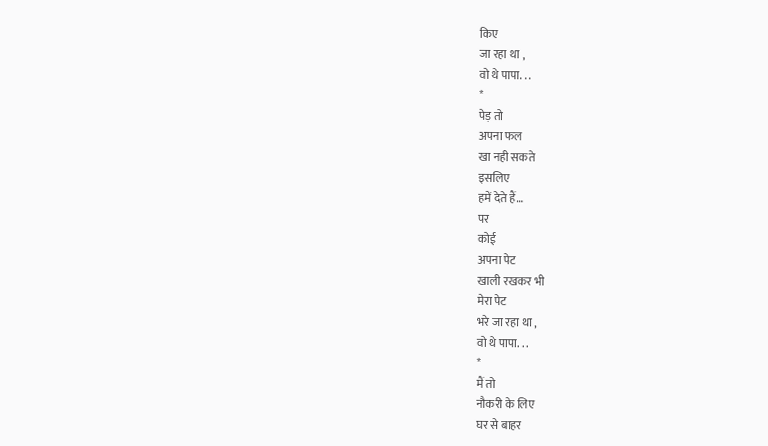किए
जा रहा था ,
वो थे पापा. . .
*
पेड़ तो
अपना फल
खा नही सकते
इसलिए
हमें देते हैं…
पर
कोई
अपना पेट
खाली रखकर भी
मेरा पेट
भरे जा रहा था ,
वो थे पापा. . .
*
मैं तो
नौकरी के लिए
घर से बाहर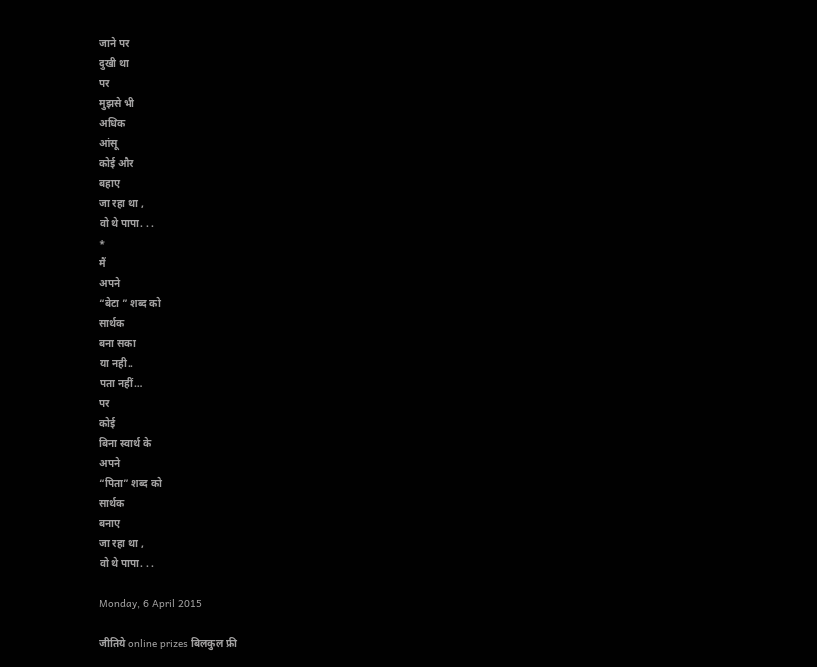जाने पर
दुखी था
पर
मुझसे भी
अधिक
आंसू
कोई और
बहाए
जा रहा था ,
वो थे पापा. . .
*
मैं
अपने
“बेटा ” शब्द को
सार्थक
बना सका
या नही..
पता नहीं…
पर
कोई
बिना स्वार्थ के
अपने
“पिता” शब्द को
सार्थक
बनाए
जा रहा था ,
वो थे पापा. . .

Monday, 6 April 2015

जीतिये online prizes बिलकुल फ्री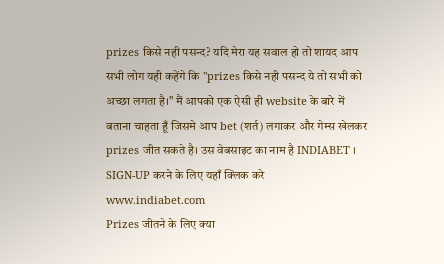prizes किसे नही पसन्द? यदि मेरा यह सवाल हो तो शायद आप सभी लोग यही कहेंगे कि "prizes किसे नही पसन्द ये तो सभी को अच्छा लगता है।" मैं आपको एक ऐसी ही website के बारे में बताना चाहता हूँ जिसमे आप bet (शर्त) लगाकर और गेम्स खेलकर prizes जीत सकते है। उस वेबसाइट का नाम है INDIABET ।
SIGN-UP करने के लिए यहाँ क्लिक करे
www.indiabet.com
Prizes जीतने के लिए क्या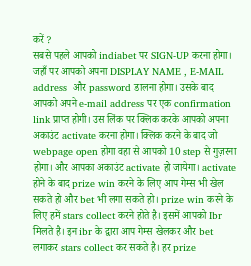करें ?
सबसे पहले आपको indiabet पर SIGN-UP करना होगा। जहाँ पर आपको अपना DISPLAY NAME , E-MAIL address  और password डालना होगा। उसके बाद आपको अपने e-mail address पर एक confirmation link प्राप्त होगी। उस लिंक पर क्लिक करके आपको अपना अकाउंट activate करना होगा। क्लिक करने के बाद जो webpage open होगा वहा से आपको 10 step से गुज़रना होगा। और आपका अकाउंट activate हो जायेगा। activate होने के बाद prize win करने के लिए आप गेम्स भी खेल सकते हो और bet भी लगा सकते हो। prize win करने के लिए हमें stars collect करने होते है। इसमें आपको Ibr मिलते है। इन ibr के द्वारा आप गेम्स खेलकर और bet लगाकर stars collect कर सकते है। हर prize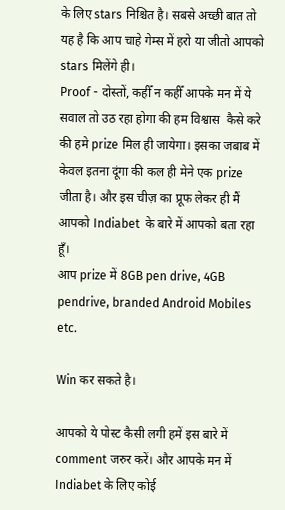के लिए stars निश्चित है। सबसे अच्छी बात तो यह है कि आप चाहे गेम्स में हरो या जीतो आपको stars मिलेंगे ही।
Proof - दोस्तों, कहीँ न कहीँ आपके मन में ये सवाल तो उठ रहा होगा की हम विश्वास  कैसे करे की हमे prize मिल ही जायेगा। इसका जबाब में केवल इतना दूंगा की कल ही मेने एक prize जीता है। और इस चीज़ का प्रूफ लेकर ही मैं आपको Indiabet  के बारे में आपको बता रहा हूँ।
आप prize में 8GB pen drive, 4GB pendrive, branded Android Mobiles etc.

Win कर सकते है।

आपको ये पोस्ट कैसी लगी हमें इस बारे में comment जरुर करें। और आपके मन में Indiabet के लिए कोई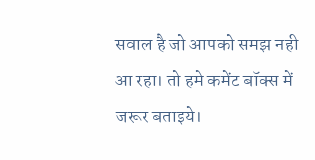सवाल है जो आपको समझ नही आ रहा। तो हमे कमेंट बॉक्स में जरूर बताइये।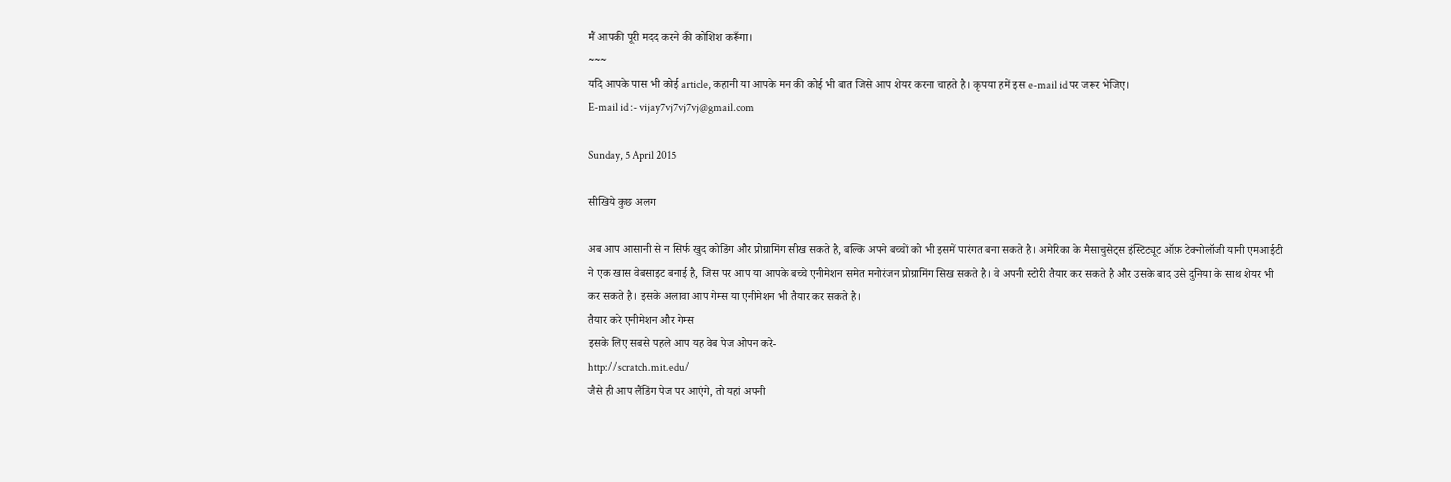मैं आपकी पूरी मदद करने की कोशिश करूँगा।
~~~
यदि आपके पास भी कोई article, कहानी या आपके मन की कोई भी बात जिसे आप शेयर करना चाहते है। कृपया हमें इस e-mail id पर जरूर भेजिए।
E-mail id :- vijay7vj7vj7vj@gmail.com

Sunday, 5 April 2015

सीखिये कुछ अलग

अब आप आसानी से न सिर्फ खुद कोडिंग और प्रोग्रामिंग सीख सकते है, बल्कि अपने बच्चों को भी इसमें पारंगत बना सकते है। अमेरिका के मैसाचुसेट्स इंस्टिट्यूट ऑफ़ टेक्नोलॉजी यानी एमआईटी ने एक खास वेबसाइट बनाई है, जिस पर आप या आपके बच्चे एनीमेशन समेत मनोरंजन प्रोग्रामिंग सिख सकते है। वे अपनी स्टोरी तैयार कर सकते है और उसके बाद उसे दुनिया के साथ शेयर भी कर सकते है। इसके अलावा आप गेम्स या एनीमेशन भी तैयार कर सकते है।
तैयार करे एनीमेशन और गेम्स
इसके लिए सबसे पहले आप यह वेब पेज ओपन करे-
http://scratch.mit.edu/
जैसे ही आप लैंडिंग पेज पर आएंगे, तो यहां अपनी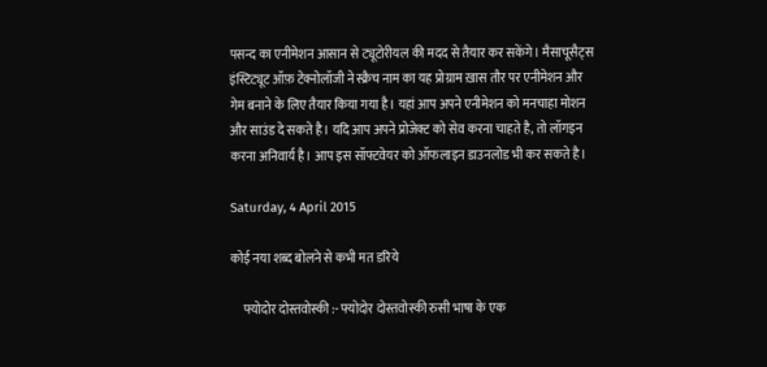पसन्द का एनीमेशन आसान से ट्यूटोरीयल की मदद से तैयार कर सकेंगे। मैसाचूसैट्स इंस्टिट्यूट ऑफ़ टेक्नोलॉजी ने स्क्रैच नाम का यह प्रोग्राम ख़ास तौर पर एनीमेशन और गेम बनाने के लिए तैयार किया गया है। यहां आप अपने एनीमेशन को मनचाहा मोशन और साउंड दे सकते है। यदि आप अपने प्रोजेक्ट को सेव करना चाहते है, तो लॉगइन करना अनिवार्य है। आप इस सॉफ्टवेयर को ऑफलाइन डाउनलोड भी कर सकते है।

Saturday, 4 April 2015

कोई नया शब्द बोलने से कभी मत डरिये

     फ्योदोर दोस्तवोस्की :- फ्योदोर दोस्तवोस्की रुसी भाषा के एक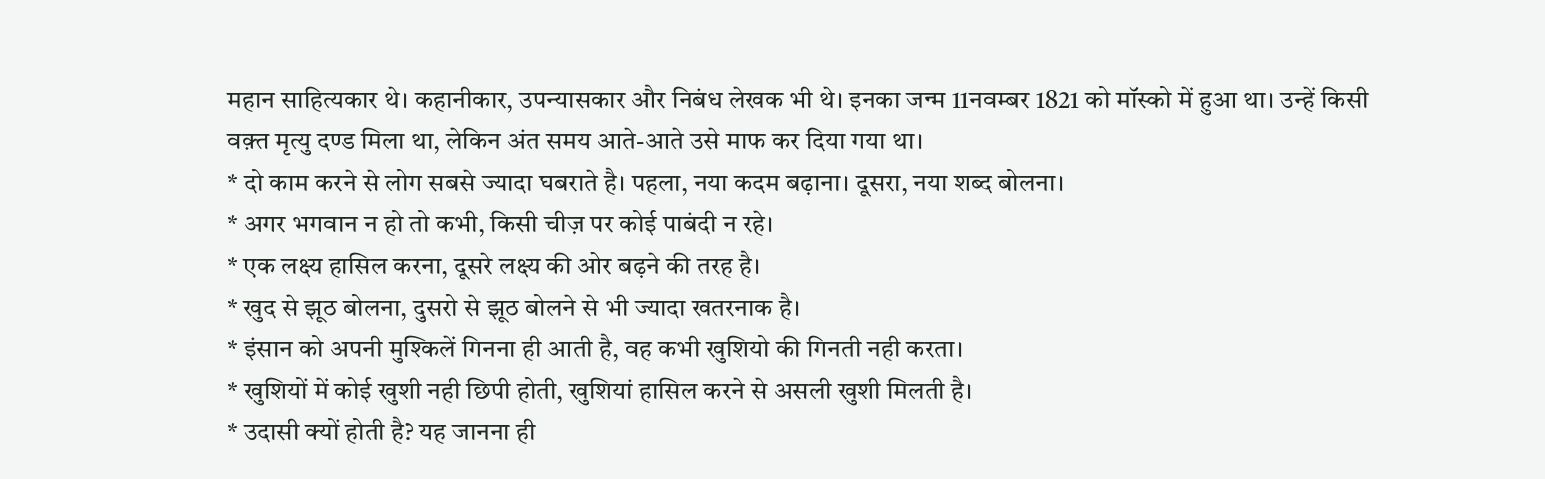महान साहित्यकार थे। कहानीकार, उपन्यासकार और निबंध लेखक भी थे। इनका जन्म 11नवम्बर 1821 को मॉस्को में हुआ था। उन्हें किसी वक़्त मृत्यु दण्ड मिला था, लेकिन अंत समय आते-आते उसे माफ कर दिया गया था।
* दो काम करने से लोग सबसे ज्यादा घबराते है। पहला, नया कदम बढ़ाना। दूसरा, नया शब्द बोलना।
* अगर भगवान न हो तो कभी, किसी चीज़ पर कोई पाबंदी न रहे।
* एक लक्ष्य हासिल करना, दूसरे लक्ष्य की ओर बढ़ने की तरह है।
* खुद से झूठ बोलना, दुसरो से झूठ बोलने से भी ज्यादा खतरनाक है।
* इंसान को अपनी मुश्किलें गिनना ही आती है, वह कभी खुशियो की गिनती नही करता।
* खुशियों में कोई खुशी नही छिपी होती, खुशियां हासिल करने से असली खुशी मिलती है।
* उदासी क्यों होती है? यह जानना ही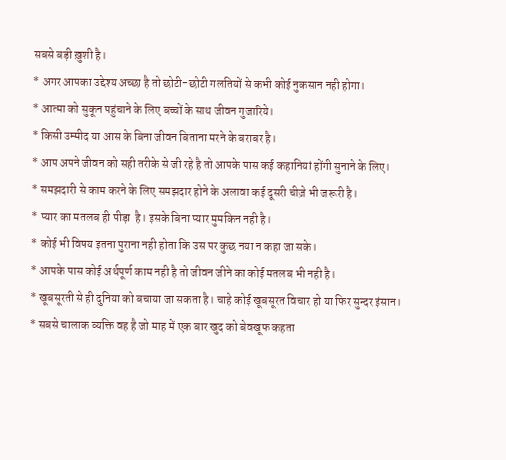सबसे बड़ी ख़ुशी है।
* अगर आपका उद्देश्य अच्छा है तो छोटी-छोटी गलतियों से कभी कोई नुकसान नही होगा।
* आत्मा को सुकून पहुंचाने के लिए बच्चों के साथ जीवन गुजारिये।
* किसी उम्मीद या आस के बिना जीवन बिताना मरने के बराबर है।
* आप अपने जीवन को सही तरीके से जी रहे है तो आपके पास कई कहानियां होंगी सुनाने के लिए।
* समझदारी से काम करने के लिए समझदार होने के अलावा कई दूसरी चीज़े भी जरूरी है।
* प्यार का मतलब ही पीड़ा  है। इसके बिना प्यार मुमकिन नही है।
* कोई भी विषय इतना पुराना नही होता कि उस पर कुछ नया न कहा जा सके।
* आपके पास कोई अर्थपूर्ण काम नही है तो जीवन जीने का कोई मतलब भी नही है।
* खूबसूरती से ही दुनिया को बचाया जा सकता है। चाहे कोई खूबसूरत विचार हो या फिर सुन्दर इंसान।
* सबसे चालाक व्यक्ति वह है जो माह में एक बार खुद को बेवखूफ कहता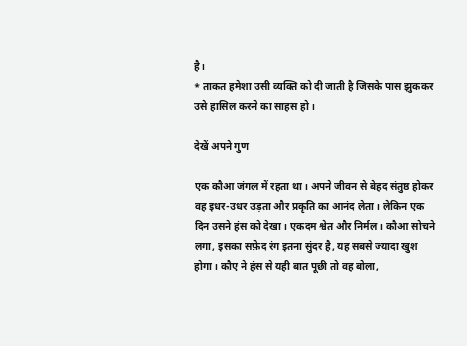है।
* ताकत हमेशा उसी व्यक्ति को दी जाती है जिसके पास झुककर उसे हासिल करने का साहस हो।

देखें अपने गुण

एक कौआ जंगल में रहता था। अपने जीवन से बेहद संतुष्ठ होकर वह इधर-उधर उड़ता और प्रकृति का आनंद लेता। लेकिन एक दिन उसने हंस को देखा। एकदम श्वेत और निर्मल। कौआ सोचने लगा, इसका सफ़ेद रंग इतना सुंदर है, यह सबसे ज्यादा खुश होगा। कौए ने हंस से यही बात पूछी तो वह बोला,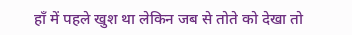हाँ में पहले खुश था लेकिन जब से तोते को देखा तो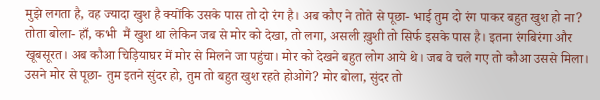मुझे लगता है, वह ज्यादा खुश है क्योंकि उसके पास तो दो रंग है। अब कौए ने तोते से पूछा- भाई तुम दो रंग पाकर बहुत खुश हो ना?  तोता बोला- हाँ, कभी  मैं खुश था लेकिन जब से मोर को देखा, तो लगा, असली ख़ुशी तो सिर्फ इसके पास है। इतना रंगबिरंगा और खूबसूरत। अब कौआ चिड़ियाघर में मोर से मिलने जा पहुंचा। मोर को देखने बहुत लोग आये थे। जब वे चले गए तो कौआ उससे मिला। उसने मोर से पूछा- तुम इतने सुंदर हो, तुम तो बहुत खुश रहते होओगे? मोर बोला, सुंदर तो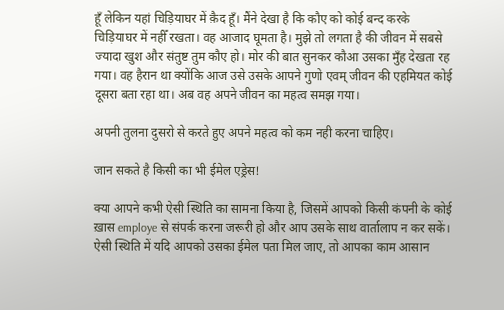हूँ लेकिन यहां चिड़ियाघर में क़ैद हूँ। मैंने देखा है कि कौए को कोई बन्द करके चिड़ियाघर में नहीँ रखता। वह आजाद घूमता है। मुझे तो लगता है की जीवन में सबसे ज्यादा खुश और संतुष्ट तुम कौए हो। मोर की बात सुनकर कौआ उसका मुँह देखता रह गया। वह हैरान था क्योंकि आज उसे उसके आपने गुणो एवम् जीवन की एहमियत कोई दूसरा बता रहा था। अब वह अपने जीवन का महत्व समझ गया।

अपनी तुलना दुसरो से करते हुए अपने महत्व को कम नही करना चाहिए।

जान सकते है किसी का भी ईमेल एड्रेस!

क्या आपने कभी ऐसी स्थिति का सामना किया है, जिसमें आपको किसी कंपनी के कोई ख़ास employe से संपर्क करना जरूरी हो और आप उसके साथ वार्तालाप न कर सकें। ऐसी स्थिति में यदि आपको उसका ईमेल पता मिल जाए, तो आपका काम आसान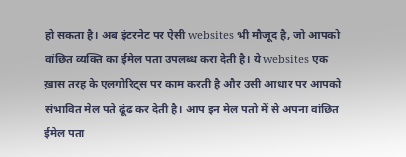हो सकता है। अब इंटरनेट पर ऐसी websites भी मौजूद है, जो आपको वांछित व्यक्ति का ईमेल पता उपलब्ध करा देती है। ये websites एक ख़ास तरह के एलगोरिट्स पर काम करती है और उसी आधार पर आपको संभावित मेल पते ढूंढ कर देती है। आप इन मेल पतो में से अपना वांछित ईमेल पता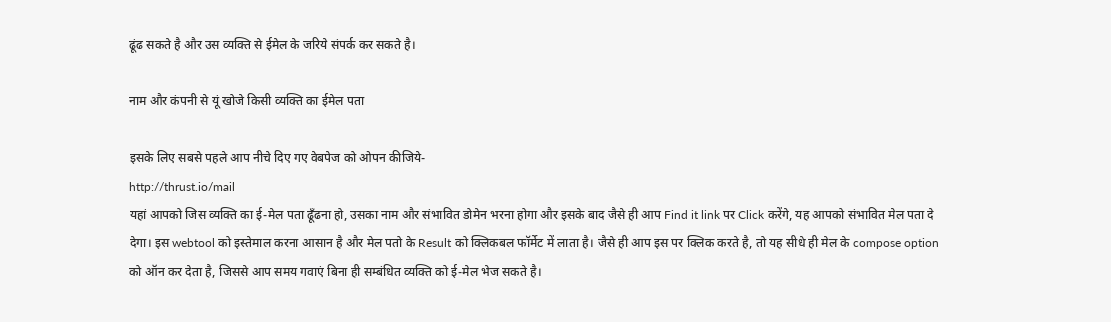ढूंढ सकते है और उस व्यक्ति से ईमेल के जरिये संपर्क कर सकते है।

नाम और कंपनी से यूं खोजे किसी व्यक्ति का ईमेल पता

इसके लिए सबसे पहले आप नीचे दिए गए वेबपेज को ओपन कीजिये-
http://thrust.io/mail
यहां आपको जिस व्यक्ति का ई-मेल पता ढूँढना हो, उसका नाम और संभावित डोमेन भरना होगा और इसके बाद जैसे ही आप Find it link पर Click करेंगे, यह आपको संभावित मेल पता दे देगा। इस webtool को इस्तेमाल करना आसान है और मेल पतो के Result को क्लिकबल फॉर्मेट में लाता है। जैसे ही आप इस पर क्लिक करते है, तो यह सीधे ही मेल के compose option को ऑन कर देता है, जिससे आप समय गवाएं बिना ही सम्बंधित व्यक्ति को ई-मेल भेज सकते है।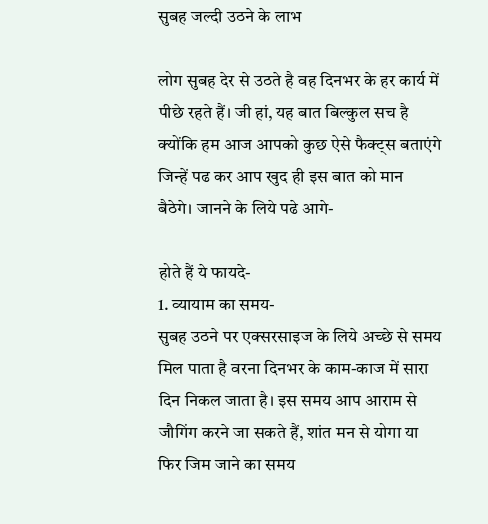सुबह जल्दी उठने के लाभ

लोग सुबह देर से उठते है वह दिनभर के हर कार्य में पीछे रहते हैं। जी हां, यह बात बिल्‍कुल सच है क्‍योंकि हम आज आपको कुछ ऐसे फैक्‍ट्स बताएंगे जिन्‍हें पढ कर आप खुद ही इस बात को मान बैठेगे। जानने के लिये पढे आगे-

होते हैं ये फायदे-
1. व्‍यायाम का समय-
सुबह उठने पर एक्‍सरसाइज के लिये अच्‍छे से समय मिल पाता है वरना दिनभर के काम-काज में सारा दिन निकल जाता है। इस समय आप आराम से जौगिंग करने जा सकते हैं, शांत मन से योगा या फिर जिम जाने का समय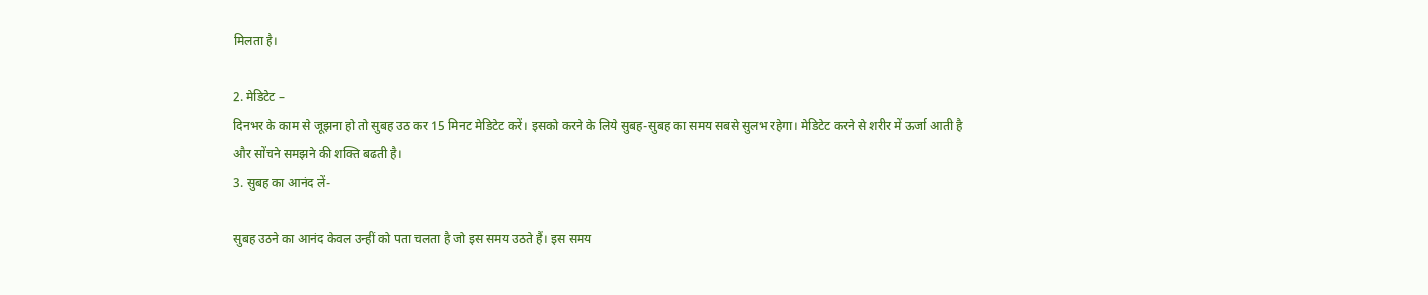मिलता है।

2. मेडिटेट –
दिनभर के काम से जूझना हो तो सुबह उठ कर 15 मिनट मेडिटेट करें। इसको करने के लिये सुबह-सुबह का समय सबसे सुलभ रहेगा। मेडिटेट करने से शरीर में ऊर्जा आती है और सोंचने समझने की शक्‍ति बढती है।
3. सुबह का आनंद लें-

सुबह उठने का आनंद केवल उन्‍हीं को पता चलता है जो इस समय उठते हैं। इस समय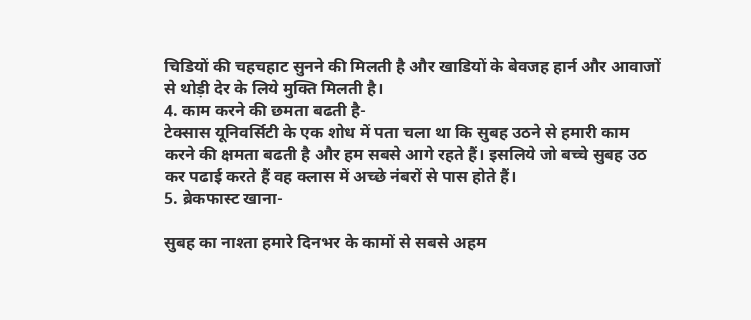चिडियों की चहचहाट सुनने की मिलती है और खाडियों के बेवजह हार्न और आवाजों से थोड़ी देर के लिये मुक्‍ति मिलती है।
4. काम करने की छमता बढती है-
टेक्‍सास यूनिवर्सिटी के एक शोध में पता चला था कि सुबह उठने से हमारी काम करने की क्षमता बढती है और हम सबसे आगे रहते हैं। इसलिये जो बच्‍चे सुबह उठ कर पढाई करते हैं वह क्‍लास में अच्‍छे नंबरों से पास होते हैं।
5. ब्रेकफास्‍ट खाना-

सुबह का नाश्‍ता हमारे दिनभर के कामों से सबसे अहम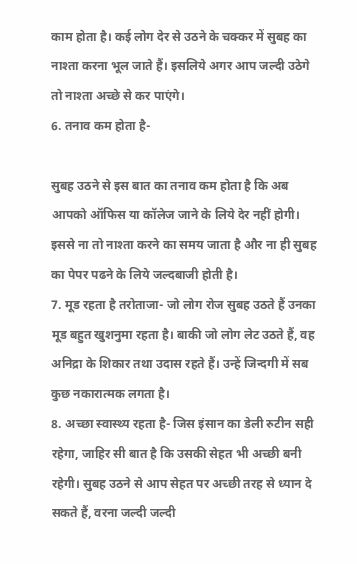काम होता है। कई लोग देर से उठने के चक्‍कर में सुबह का नाश्‍ता करना भूल जाते हैं। इसलिये अगर आप जल्‍दी उठेगे तो नाश्‍ता अच्‍छे से कर पाएंगे।
6. तनाव कम होता है-

सुबह उठने से इस बात का तनाव कम होता है कि अब आपको ऑफिस या कॉलेज जाने के लिये देर नहीं होगी। इससे ना तो नाश्‍ता करने का समय जाता है और ना ही सुबह का पेपर पढने के लिये जल्‍दबाजी होती है।
7. मूड रहता है तरोताजा- जो लोग रोज सुबह उठते हैं उनका मूड बहुत खुशनुमा रहता है। बाकी जो लोग लेट उठते हैं, वह अनिद्रा के शिकार तथा उदास रहते हैं। उन्‍हें जिन्‍दगी में सब कुछ नकारात्‍मक लगता है।
8. अच्‍छा स्‍वास्‍थ्‍य रहता है- जिस इंसान का डेली रुटीन सही रहेगा, जाहिर सी बात है कि उसकी सेहत भी अच्‍छी बनी रहेगी। सुबह उठने से आप सेहत पर अच्‍छी तरह से ध्‍यान दे सकते हैं, वरना जल्‍दी जल्‍दी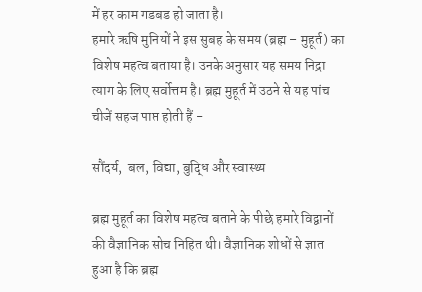में हर काम गडबड हो जाता है।
हमारे ऋषि मुनियों ने इस सुबह के समय (ब्रह्म – मुहूर्त) का विशेष महत्व बताया है। उनके अनुसार यह समय निद्रा त्याग के लिए सर्वोत्तम है। ब्रह्म मुहूर्त में उठने से यह पांच चीजें सहज पाप्त होती हैं -

सौंदर्य,  बल, विद्या, बुद्धि और स्वास्थ्य

ब्रह्म मुहूर्त का विशेष महत्व बताने के पीछे हमारे विद्वानों की वैज्ञानिक सोच निहित थी। वैज्ञानिक शोधों से ज्ञात हुआ है कि ब्रह्म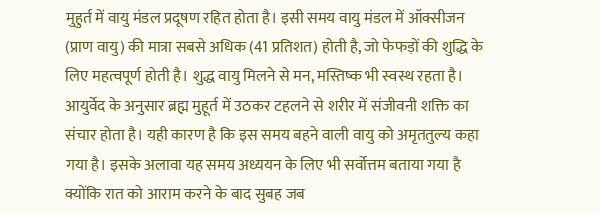मुहुर्त में वायु मंडल प्रदूषण रहित होता है। इसी समय वायु मंडल में ऑक्सीजन (प्राण वायु) की मात्रा सबसे अधिक (41 प्रतिशत) होती है, जो फेफड़ों की शुद्धि के लिए महत्वपूर्ण होती है। शुद्ध वायु मिलने से मन, मस्तिष्क भी स्वस्थ रहता है।
आयुर्वेद के अनुसार ब्रह्म मुहूर्त में उठकर टहलने से शरीर में संजीवनी शक्ति का संचार होता है। यही कारण है कि इस समय बहने वाली वायु को अमृततुल्य कहा गया है। इसके अलावा यह समय अध्ययन के लिए भी सर्वोत्तम बताया गया है क्योंकि रात को आराम करने के बाद सुबह जब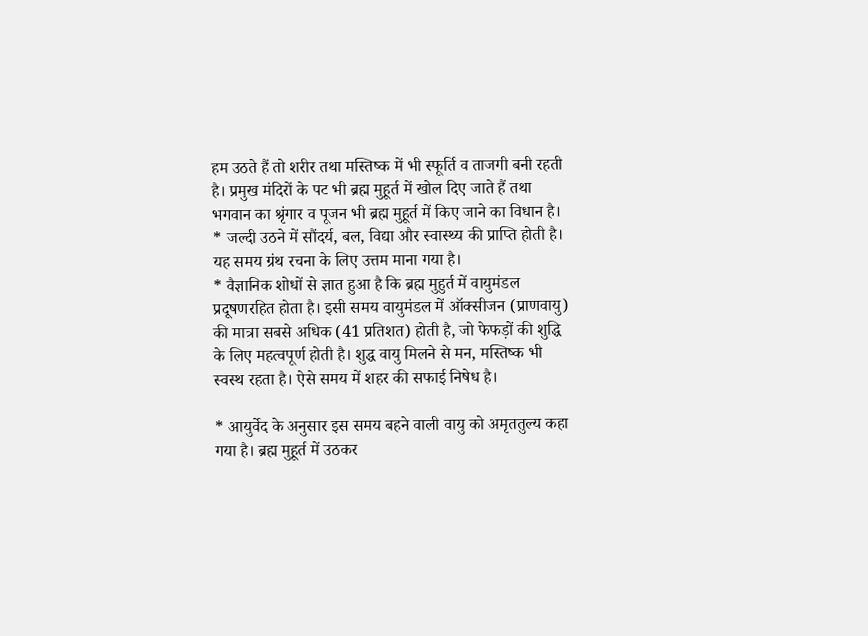हम उठते हैं तो शरीर तथा मस्तिष्क में भी स्फूर्ति व ताजगी बनी रहती है। प्रमुख मंदिरों के पट भी ब्रह्म मुहूर्त में खोल दिए जाते हैं तथा भगवान का श्रृंगार व पूजन भी ब्रह्म मुहूर्त में किए जाने का विधान है।
* जल्दी उठने में सौंदर्य, बल, विद्या और स्वास्थ्य की प्राप्ति होती है। यह समय ग्रंथ रचना के लिए उत्तम माना गया है।
* वैज्ञानिक शोधों से ज्ञात हुआ है कि ब्रह्म मुहुर्त में वायुमंडल प्रदूषणरहित होता है। इसी समय वायुमंडल में ऑक्सीजन (प्राणवायु) की मात्रा सबसे अधिक (41 प्रतिशत) होती है, जो फेफड़ों की शुद्धि के लिए महत्वपूर्ण होती है। शुद्ध वायु मिलने से मन, मस्तिष्क भी स्वस्थ रहता है। ऐसे समय में शहर की सफाई निषेध है।

* आयुर्वेद के अनुसार इस समय बहने वाली वायु को अमृततुल्य कहा गया है। ब्रह्म मुहूर्त में उठकर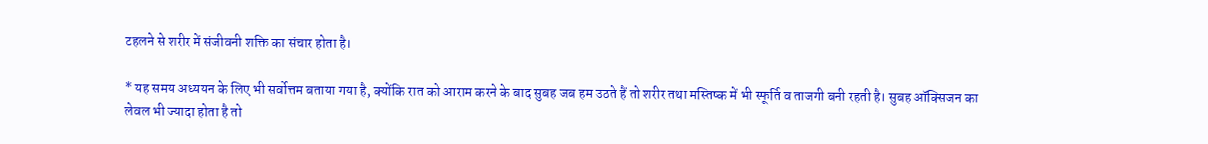टहलने से शरीर में संजीवनी शक्ति का संचार होता है।

* यह समय अध्ययन के लिए भी सर्वोत्तम बताया गया है, क्योंकि रात को आराम करने के बाद सुबह जब हम उठते हैं तो शरीर तथा मस्तिष्क में भी स्फूर्ति व ताजगी बनी रहती है। सुबह ऑक्सिजन का लेवल भी ज्यादा होता है तो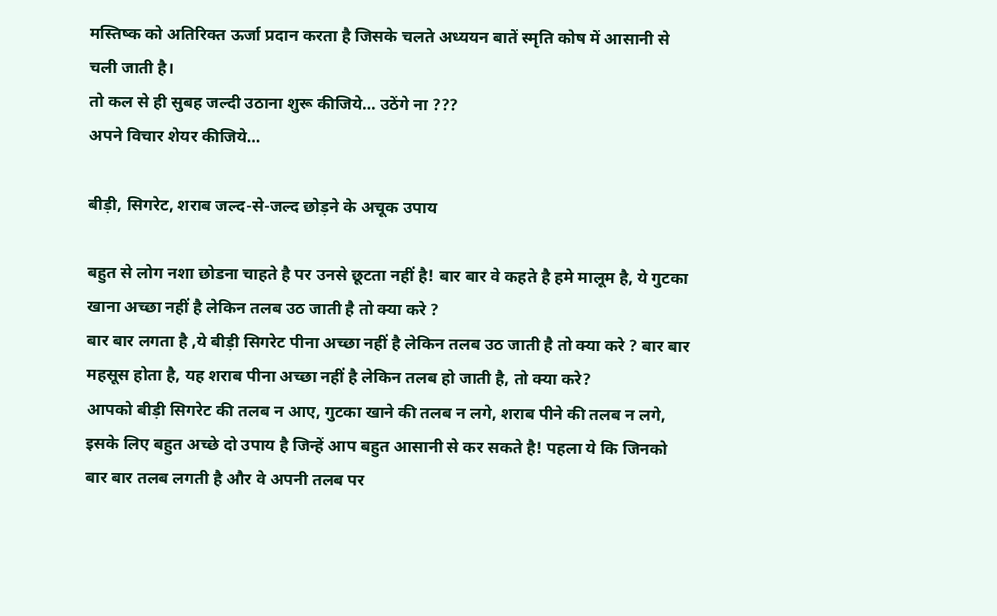मस्तिष्क को अतिरिक्त ऊर्जा प्रदान करता है जिसके चलते अध्ययन बातें स्मृति कोष में आसानी से चली जाती है।
तो कल से ही सुबह जल्दी उठाना शुरू कीजिये… उठेंगे ना ???
अपने विचार शेयर कीजिये…

बीड़ी, सिगरेट, शराब जल्द-से-जल्द छोड़ने के अचूक उपाय

बहुत से लोग नशा छोडना चाहते है पर उनसे छूटता नहीं है! बार बार वे कहते है हमे मालूम है, ये गुटका खाना अच्छा नहीं है लेकिन तलब उठ जाती है तो क्या करे ?
बार बार लगता है ,ये बीड़ी सिगरेट पीना अच्छा नहीं है लेकिन तलब उठ जाती है तो क्या करे ? बार बार महसूस होता है, यह शराब पीना अच्छा नहीं है लेकिन तलब हो जाती है, तो क्या करे?
आपको बीड़ी सिगरेट की तलब न आए, गुटका खाने की तलब न लगे, शराब पीने की तलब न लगे, इसके लिए बहुत अच्छे दो उपाय है जिन्हें आप बहुत आसानी से कर सकते है! पहला ये कि जिनको बार बार तलब लगती है और वे अपनी तलब पर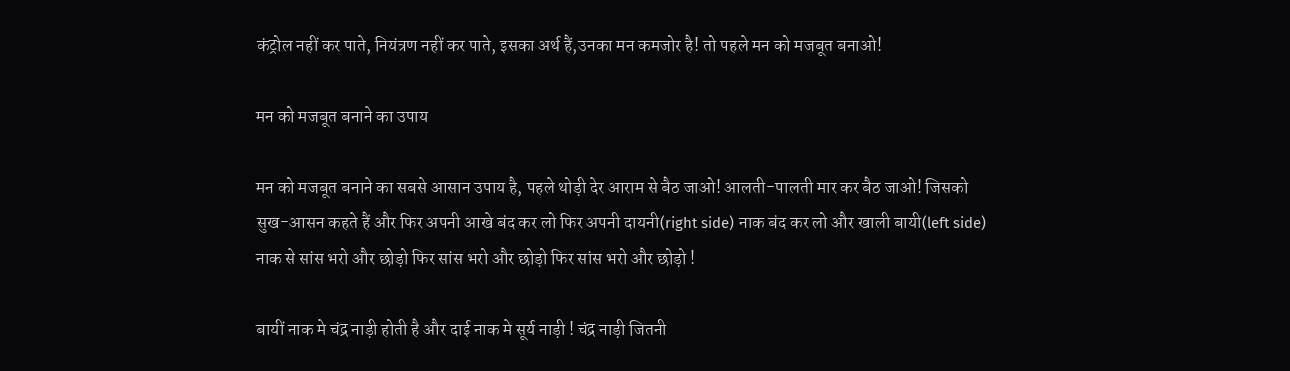कंट्रोल नहीं कर पाते, नियंत्रण नहीं कर पाते, इसका अर्थ हैं,उनका मन कमजोर है! तो पहले मन को मजबूत बनाओ!

मन को मजबूत बनाने का उपाय

मन को मजबूत बनाने का सबसे आसान उपाय है, पहले थोड़ी देर आराम से बैठ जाओ! आलती-पालती मार कर बैठ जाओ! जिसको सुख-आसन कहते हैं और फिर अपनी आखे बंद कर लो फिर अपनी दायनी(right side) नाक बंद कर लो और खाली बायी(left side) नाक से सांस भरो और छोड़ो फिर सांस भरो और छोड़ो फिर सांस भरो और छोड़ो !

बायीं नाक मे चंद्र नाड़ी होती है और दाई नाक मे सूर्य नाड़ी ! चंद्र नाड़ी जितनी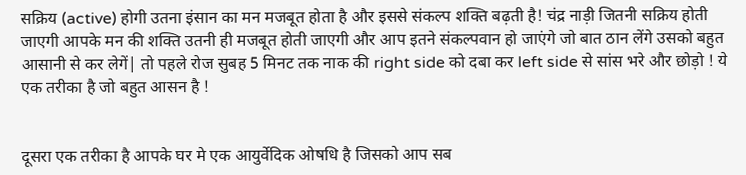सक्रिय (active) होगी उतना इंसान का मन मजबूत होता है और इससे संकल्प शक्ति बढ़ती है! चंद्र नाड़ी जितनी सक्रिय होती जाएगी आपके मन की शक्ति उतनी ही मजबूत होती जाएगी और आप इतने संकल्पवान हो जाएंगे जो बात ठान लेंगे उसको बहुत आसानी से कर लेगें| तो पहले रोज सुबह 5 मिनट तक नाक की right side को दबा कर left side से सांस भरे और छोड़ो ! ये एक तरीका है जो बहुत आसन है !


दूसरा एक तरीका है आपके घर मे एक आयुर्वेदिक ओषधि है जिसको आप सब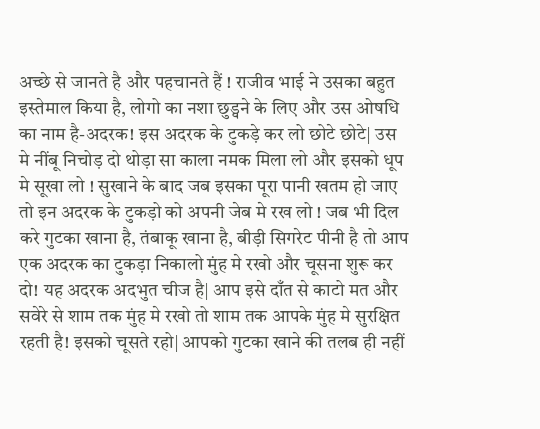अच्छे से जानते है और पहचानते हैं ! राजीव भाई ने उसका बहुत इस्तेमाल किया है, लोगो का नशा छुड्वने के लिए और उस ओषधि का नाम है-अदरक! इस अदरक के टुकड़े कर लो छोटे छोटे| उस मे नींबू निचोड़ दो थोड़ा सा काला नमक मिला लो और इसको धूप मे सूखा लो ! सुखाने के बाद जब इसका पूरा पानी खतम हो जाए तो इन अदरक के टुकड़ो को अपनी जेब मे रख लो ! जब भी दिल करे गुटका खाना है, तंबाकू खाना है, बीड़ी सिगरेट पीनी है तो आप एक अदरक का टुकड़ा निकालो मुंह मे रखो और चूसना शुरू कर दो! यह अदरक अदभुत चीज है| आप इसे दाँत से काटो मत और सवेरे से शाम तक मुंह मे रखो तो शाम तक आपके मुंह मे सुरक्षित रहती है! इसको चूसते रहो| आपको गुटका खाने की तलब ही नहीं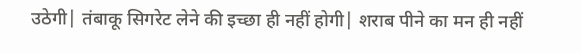उठेगी| तंबाकू सिगरेट लेने की इच्छा ही नहीं होगी| शराब पीने का मन ही नहीं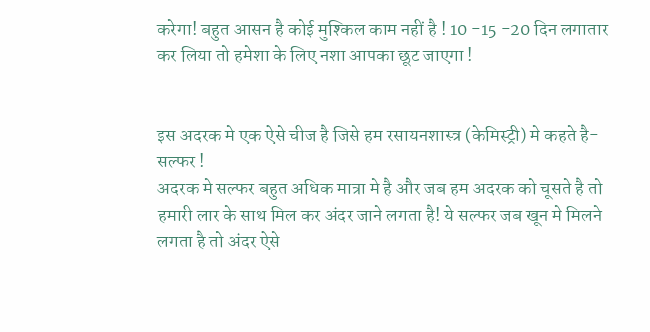करेगा! बहुत आसन है कोई मुश्किल काम नहीं है ! 10 -15 -20 दिन लगातार कर लिया तो हमेशा के लिए नशा आपका छूट जाएगा !


इस अदरक मे एक ऐसे चीज है जिसे हम रसायनशास्त्र (केमिस्ट्री) मे कहते है-सल्फर !
अदरक मे सल्फर बहुत अधिक मात्रा मे है और जब हम अदरक को चूसते है तो हमारी लार के साथ मिल कर अंदर जाने लगता है! ये सल्फर जब खून मे मिलने लगता है तो अंदर ऐसे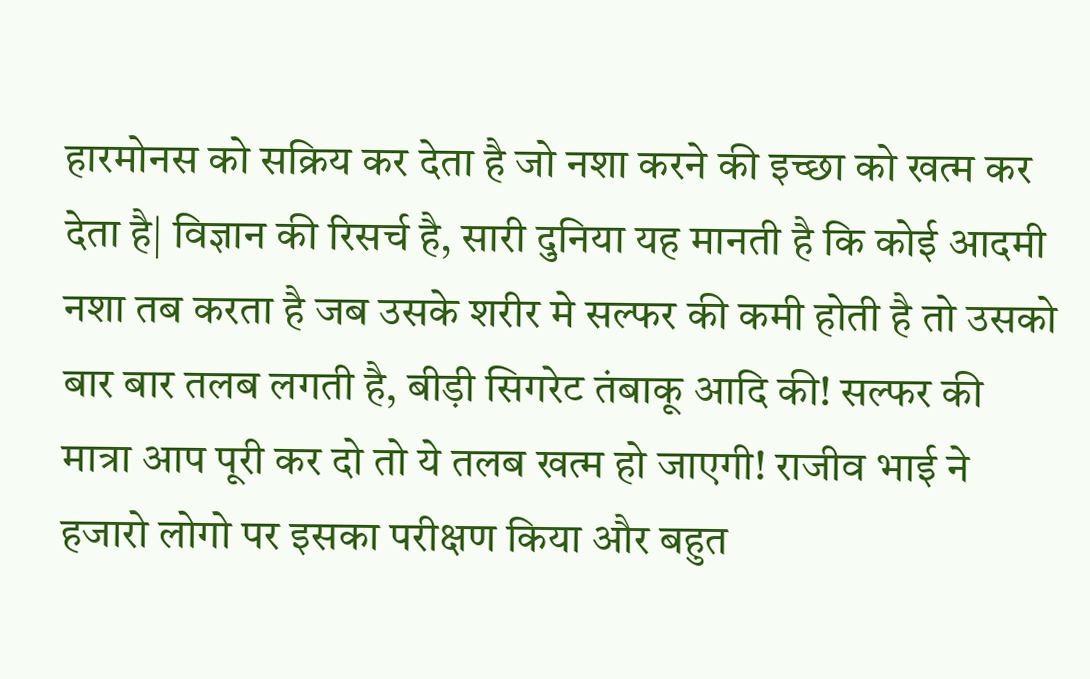हारमोनस को सक्रिय कर देता है जो नशा करने की इच्छा को खत्म कर देता है| विज्ञान की रिसर्च है, सारी दुनिया यह मानती है कि कोई आदमी नशा तब करता है जब उसके शरीर मे सल्फर की कमी होती है तो उसको बार बार तलब लगती है, बीड़ी सिगरेट तंबाकू आदि की! सल्फर की मात्रा आप पूरी कर दो तो ये तलब खत्म हो जाएगी! राजीव भाई ने हजारो लोगो पर इसका परीक्षण किया और बहुत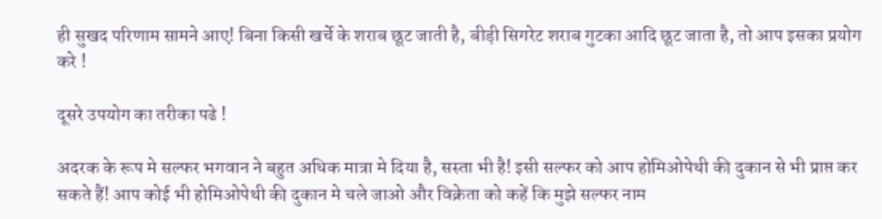ही सुखद परिणाम सामने आए! बिना किसी खर्चे के शराब छूट जाती है, बीड़ी सिगरेट शराब गुटका आदि छूट जाता है, तो आप इसका प्रयोग करे !

दूसरे उपयोग का तरीका पढे !

अदरक के रूप मे सल्फर भगवान ने बहुत अधिक मात्रा मे दिया है, सस्ता भी है! इसी सल्फर को आप होमिओपेथी की दुकान से भी प्राप्त कर सकते हैं! आप कोई भी होमिओपेथी की दुकान मे चले जाओ और विक्रेता को कहें कि मुझे सल्फर नाम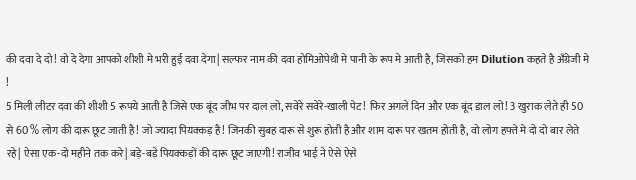की दवा दे दो! वो दे देगा आपको शीशी मे भरी हुई दवा देगा| सल्फर नाम की दवा होमिओपेथी मे पानी के रूप मे आती है, जिसको हम Dilution कहते है अँग्रेजी मे !
5 मिली लीटर दवा की शीशी 5 रूपये आती है जिसे एक बूंद जीभ पर दाल लो, सवेरे सवेरे-खाली पेट! फिर अगले दिन और एक बूंद डाल लो! 3 खुराक लेते ही 50 से 60 % लोग की दारू छूट जाती है! जो ज्यादा पियक्कड़ है! जिनकी सुबह दारू से शुरू होती है और शाम दारू पर खतम होती है, वो लोग हफ्ते मे दो दो बार लेते रहे| ऐसा एक-दो महीने तक करे| बड़े-बड़े पियक्कड़ों की दारू छूट जाएगी! राजीव भाई ने ऐसे ऐसे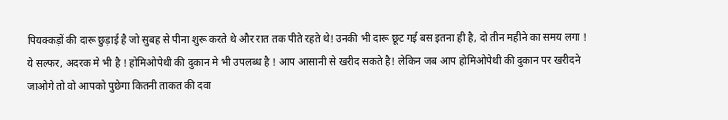पियक्कड़ों की दारू छुड़ाई है जो सुबह से पीना शुरू करते थे और रात तक पीते रहते थे! उनकी भी दारू छूट गई बस इतना ही है, दो तीन महीने का समय लगा !
ये सल्फर, अदरक मे भी है ! होमिओपेथी की दुकान मे भी उपलब्ध है ! आप आसानी से खरीद सकते है! लेकिन जब आप होमिओपेथी की दुकान पर खरीदने जाओगे तो वो आपको पुछेगा कितनी ताकत की दवा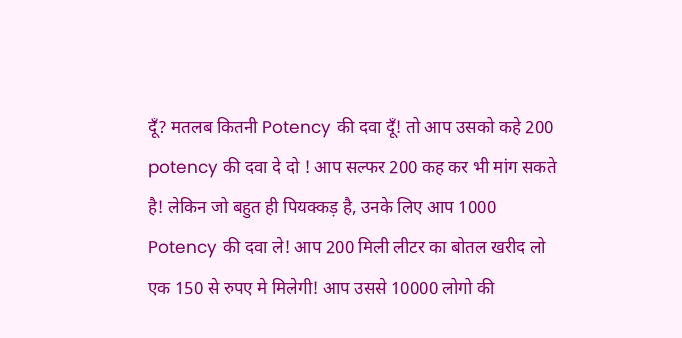दूँ? मतलब कितनी Potency की दवा दूँ! तो आप उसको कहे 200 potency की दवा दे दो ! आप सल्फर 200 कह कर भी मांग सकते है! लेकिन जो बहुत ही पियक्कड़ है, उनके लिए आप 1000 Potency की दवा ले! आप 200 मिली लीटर का बोतल खरीद लो एक 150 से रुपए मे मिलेगी! आप उससे 10000 लोगो की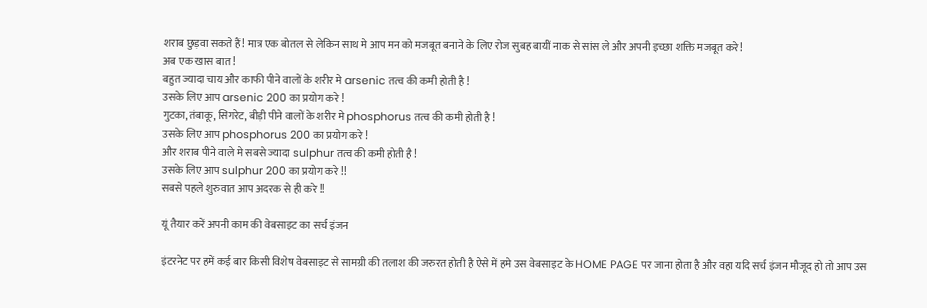शराब छुड़वा सकते हैं! मात्र एक बोतल से लेकिन साथ मे आप मन को मजबूत बनाने के लिए रोज सुबह बायीं नाक से सांस ले और अपनी इच्छा शक्ति मजबूत करे!
अब एक खास बात !
बहुत ज्यादा चाय और काफी पीने वालों के शरीर मे arsenic तत्व की कमी होती है !
उसके लिए आप arsenic 200 का प्रयोग करे !
गुटका, तंबाकू, सिगरेट, बीड़ी पीने वालों के शरीर मे phosphorus तत्व की कमी होती है !
उसके लिए आप phosphorus 200 का प्रयोग करे !
और शराब पीने वाले मे सबसे ज्यादा sulphur तत्व की कमी होती है !
उसके लिए आप sulphur 200 का प्रयोग करे !!
सबसे पहले शुरुवात आप अदरक से ही करे !!

यूं तैयार करें अपनी काम की वेबसाइट का सर्च इंजन

इंटरनेट पर हमें कई बार किसी विशेष वेबसाइट से सामग्री की तलाश की जरुरत होती है ऐसे में हमे उस वेबसाइट के HOME PAGE पर जाना होता है और वहा यदि सर्च इंजन मौजूद हो तो आप उस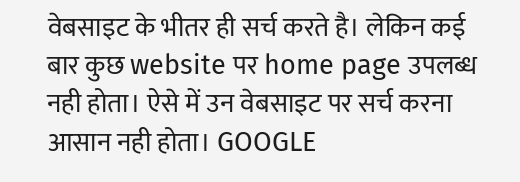वेबसाइट के भीतर ही सर्च करते है। लेकिन कई बार कुछ website पर home page उपलब्ध नही होता। ऐसे में उन वेबसाइट पर सर्च करना आसान नही होता। GOOGLE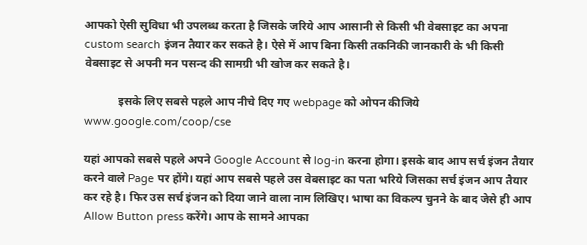आपको ऐसी सुविधा भी उपलब्ध करता है जिसके जरिये आप आसानी से किसी भी वेबसाइट का अपना custom search इंजन तैयार कर सकते है। ऐसे में आप बिना किसी तकनिकी जानकारी के भी किसी वेबसाइट से अपनी मन पसन्द की सामग्री भी खोज कर सकते है।

            इसके लिए सबसे पहले आप नीचे दिए गए webpage को ओपन कीजिये
www.google.com/coop/cse

यहां आपको सबसे पहले अपने Google Account से log-in करना होगा। इसके बाद आप सर्च इंजन तैयार करने वाले Page पर होंगे। यहां आप सबसे पहले उस वेबसाइट का पता भरिये जिसका सर्च इंजन आप तैयार कर रहे है। फिर उस सर्च इंजन को दिया जाने वाला नाम लिखिए। भाषा का विकल्प चुनने के बाद जेसे ही आप Allow Button press करेंगे। आप के सामने आपका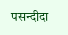पसन्दीदा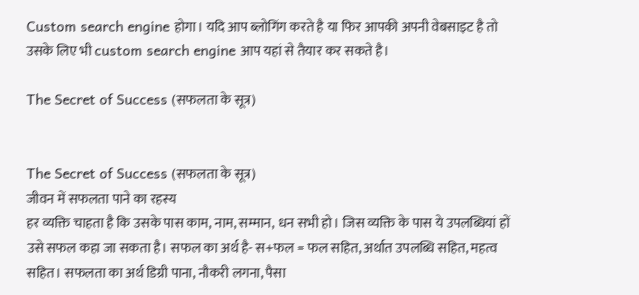Custom search engine होगा। यदि आप ब्लोगिंग करते है या फिर आपकी अपनी वेबसाइट है तो उसके लिए भी custom search engine आप यहां से तैयार कर सकते है।

The Secret of Success (सफलता के सूत्र)


The Secret of Success (सफलता के सूत्र)
जीवन में सफलता पाने का रहस्य
हर व्यक्ति चाहता है कि उसके पास काम, नाम, सम्मान, धन सभी हो। जिस व्यक्ति के पास ये उपलब्धियां हों उसे सफल कहा जा सकता है। सफल का अर्थ है- स+फल = फल सहित, अर्थात उपलब्धि सहित, महत्व सहित। सफलता का अर्थ डिग्री पाना, नौकरी लगना, पैसा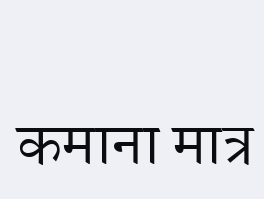कमाना मात्र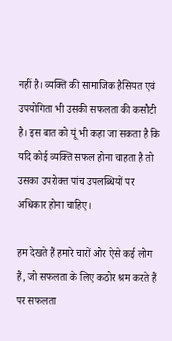नहीं है। व्यक्ति की सामाजिक हैसियत एवं उपयोगिता भी उसकी सफलता की कसौटी है। इस बात को यूं भी कहा जा सकता है कि यदि कोई व्यक्ति सफल होना चाहता है तो उसका उपरोक्त पांच उपलब्धियों पर अधिकार होना चाहिए।

हम देखते हैं हमारे चारों ओर ऐसे कई लोग हैं, जो सफलता के लिए कठोर श्रम करते हैं पर सफलता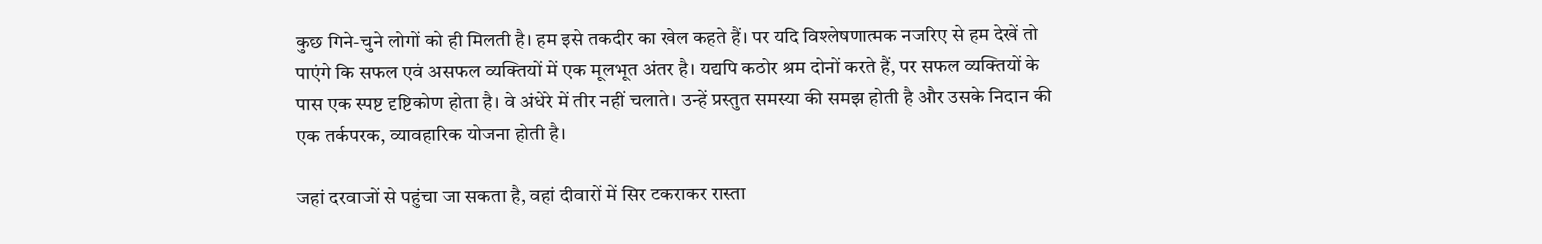कुछ गिने-चुने लोगों को ही मिलती है। हम इसे तकदीर का खेल कहते हैं। पर यदि विश्लेषणात्मक नजरिए से हम देखें तो पाएंगे कि सफल एवं असफल व्यक्तियों में एक मूलभूत अंतर है। यद्यपि कठोर श्रम दोनों करते हैं, पर सफल व्यक्तियों के पास एक स्पष्ट दृष्टिकोण होता है। वे अंधेरे में तीर नहीं चलाते। उन्हें प्रस्तुत समस्या की समझ होती है और उसके निदान की एक तर्कपरक, व्यावहारिक योजना होती है।

जहां दरवाजों से पहुंचा जा सकता है, वहां दीवारों में सिर टकराकर रास्ता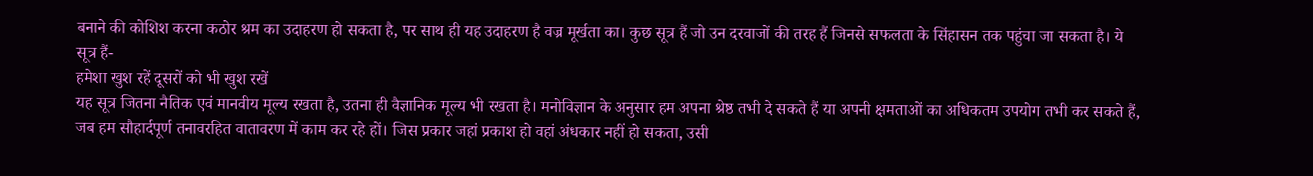बनाने की कोशिश करना कठोर श्रम का उदाहरण हो सकता है, पर साथ ही यह उदाहरण है वज्र मूर्खता का। कुछ सूत्र हैं जो उन दरवाजों की तरह हैं जिनसे सफलता के सिंहासन तक पहुंचा जा सकता है। ये सूत्र हैं-
हमेशा खुश रहें दूसरों को भी खुश रखें
यह सूत्र जितना नैतिक एवं मानवीय मूल्य रखता है, उतना ही वैज्ञानिक मूल्य भी रखता है। मनोविज्ञान के अनुसार हम अपना श्रेष्ठ तभी दे सकते हैं या अपनी क्षमताओं का अधिकतम उपयोग तभी कर सकते हैं, जब हम सौहार्दपूर्ण तनावरहित वातावरण में काम कर रहे हों। जिस प्रकार जहां प्रकाश हो वहां अंधकार नहीं हो सकता, उसी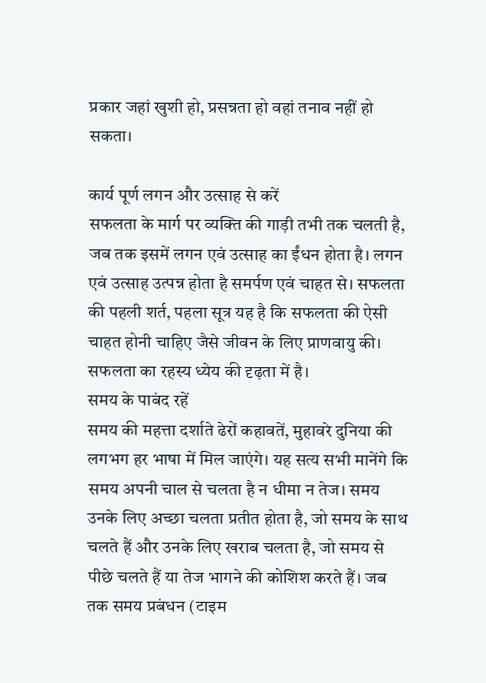प्रकार जहां खुशी हो, प्रसन्नता हो वहां तनाव नहीं हो सकता।

कार्य पूर्ण लगन और उत्साह से करें
सफलता के मार्ग पर व्यक्ति की गाड़ी तभी तक चलती है, जब तक इसमें लगन एवं उत्साह का ईंधन होता है। लगन एवं उत्साह उत्पन्न होता है समर्पण एवं चाहत से। सफलता की पहली शर्त, पहला सूत्र यह है कि सफलता की ऐसी चाहत होनी चाहिए जैसे जीवन के लिए प्राणवायु की। सफलता का रहस्य ध्येय की दृढ़ता में है।
समय के पाबंद रहें
समय की महत्ता दर्शाते ढेरों कहावतें, मुहावरे दुनिया की लगभग हर भाषा में मिल जाएंगे। यह सत्य सभी मानेंगे कि समय अपनी चाल से चलता है न धीमा न तेज। समय उनके लिए अच्छा चलता प्रतीत होता है, जो समय के साथ चलते हैं और उनके लिए खराब चलता है, जो समय से पीछे चलते हैं या तेज भागने की कोशिश करते हैं। जब तक समय प्रबंधन (टाइम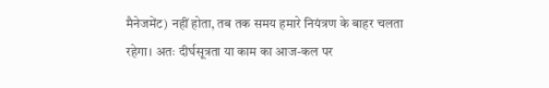मैनेजमेंट) नहीं होता, तब तक समय हमारे नियंत्रण के बाहर चलता रहेगा। अतः दीर्घसूत्रता या काम का आज-कल पर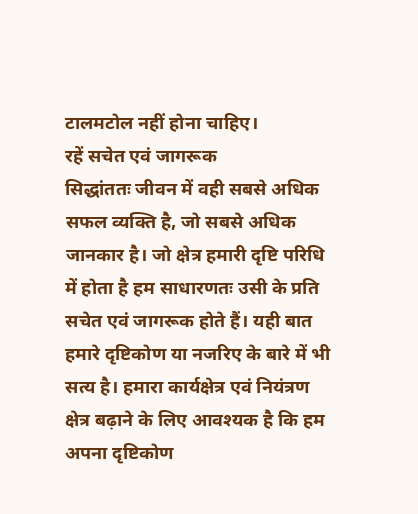टालमटोल नहीं होना चाहिए।
रहें सचेत एवं जागरूक
सिद्धांततः जीवन में वही सबसे अधिक सफल व्यक्ति है, जो सबसे अधिक जानकार है। जो क्षेत्र हमारी दृष्टि परिधि में होता है हम साधारणतः उसी के प्रति सचेत एवं जागरूक होते हैं। यही बात हमारे दृष्टिकोण या नजरिए के बारे में भी सत्य है। हमारा कार्यक्षेत्र एवं नियंत्रण क्षेत्र बढ़ाने के लिए आवश्यक है कि हम अपना दृष्टिकोण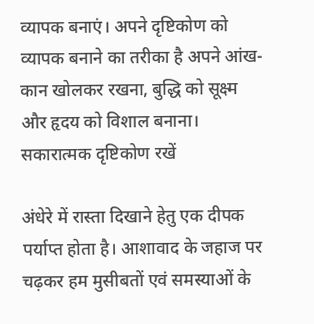व्यापक बनाएं। अपने दृष्टिकोण को व्यापक बनाने का तरीका है अपने आंख-कान खोलकर रखना, बुद्धि को सूक्ष्म और हृदय को विशाल बनाना।
सकारात्मक दृष्टिकोण रखें

अंधेरे में रास्ता दिखाने हेतु एक दीपक पर्याप्त होता है। आशावाद के जहाज पर चढ़कर हम मुसीबतों एवं समस्याओं के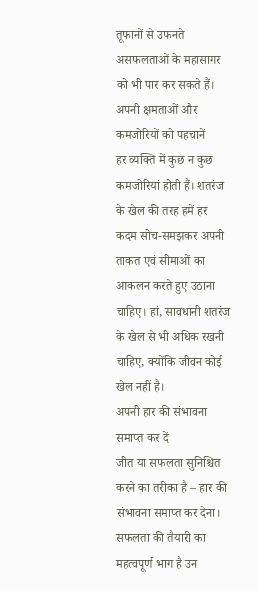तूफानों से उफनते असफलताओं के महासागर को भी पार कर सकते हैं।
अपनी क्षमताओं और कमजोरियों को पहचानें
हर व्यक्ति में कुछ न कुछ कमजोरियां होती हैं। शतरंज के खेल की तरह हमें हर कदम सोच-समझकर अपनी ताकत एवं सीमाओं का आकलन करते हुए उठाना चाहिए। हां, सावधानी शतरंज के खेल से भी अधिक रखनी चाहिए, क्योंकि जीवन कोई खेल नहीं है।
अपनी हार की संभावना समाप्त कर दें
जीत या सफलता सुनिश्चित करने का तरीका है – हार की संभावना समाप्त कर देना। सफलता की तैयारी का महत्वपूर्ण भाग है उन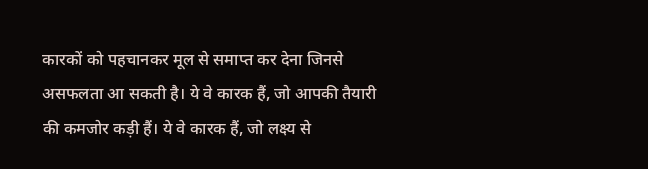कारकों को पहचानकर मूल से समाप्त कर देना जिनसे असफलता आ सकती है। ये वे कारक हैं, जो आपकी तैयारी की कमजोर कड़ी हैं। ये वे कारक हैं, जो लक्ष्य से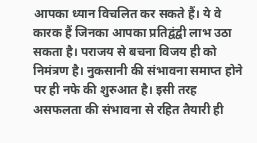आपका ध्यान विचलित कर सकते हैं। ये वे कारक हैं जिनका आपका प्रतिद्वंद्वी लाभ उठा सकता है। पराजय से बचना विजय ही को निमंत्रण है। नुकसानी की संभावना समाप्त होने पर ही नफे की शुरुआत है। इसी तरह असफलता की संभावना से रहित तैयारी ही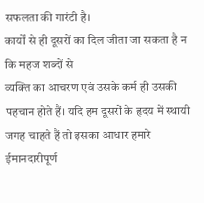सफलता की गारंटी है।
कार्यों से ही दूसरों का दिल जीता जा सकता है न कि महज शब्दों से
व्यक्ति का आचरण एवं उसके कर्म ही उसकी पहचान होते हैं। यदि हम दूसरों के हृदय में स्थायी जगह चाहते हैं तो इसका आधार हमारे ईमानदारीपूर्ण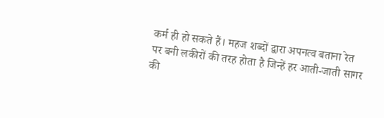कर्म ही हो सकते हैं। महज शब्दों द्वारा अपनत्व बताना रेत पर बनी लकीरों की तरह होता है जिन्हें हर आती-जाती सागर की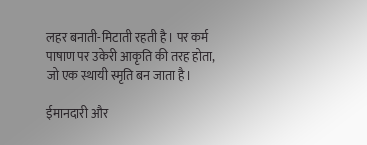लहर बनाती-मिटाती रहती है। पर कर्म पाषाण पर उकेरी आकृति की तरह होता, जो एक स्थायी स्मृति बन जाता है।

ईमानदारी और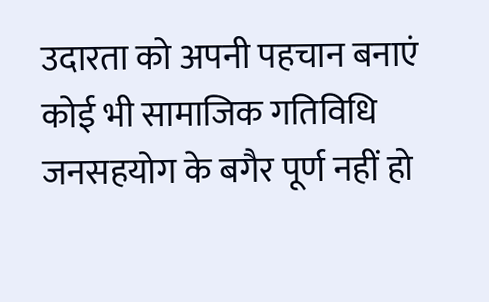उदारता को अपनी पहचान बनाएं
कोई भी सामाजिक गतिविधि जनसहयोग के बगैर पूर्ण नहीं हो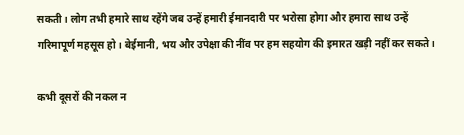सकती। लोग तभी हमारे साथ रहेंगे जब उन्हें हमारी ईमानदारी पर भरोसा होगा और हमारा साथ उन्हें गरिमापूर्ण महसूस हो। बेईमानी, भय और उपेक्षा की नींव पर हम सहयोग की इमारत खड़ी नहीं कर सकते।

कभी दूसरों की नकल न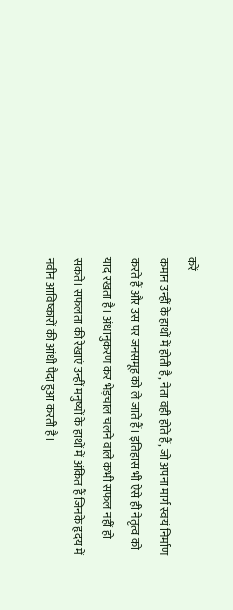करें
कमान उन्हीं के हाथों में होती है, नेता वही होते हैं, जो अपना मार्ग स्वयं निर्माण करते हैं और उस पर जनसमूह को ले जाते हैं। इतिहास भी ऐसे ही नेतृत्व को याद रखता है। अंधानुकरण कर भेड़चाल चलने वाले कभी सफल नहीं हो सकते। सफलता की रेखाएं उन्हीं मनुष्यों के हाथों में अंकित हैं जिनके हृदय में नवीन आविष्कारों की आंधी पैदा हुआ करती है।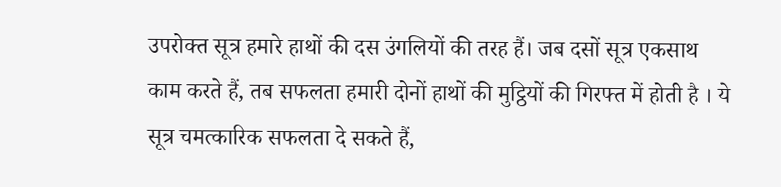उपरोक्त सूत्र हमारे हाथों की दस उंगलियों की तरह हैं। जब दसों सूत्र एकसाथ काम करते हैं, तब सफलता हमारी दोनों हाथों की मुट्ठियों की गिरफ्त में होती है । ये सूत्र चमत्कारिक सफलता दे सकते हैं,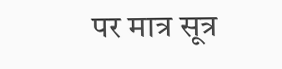पर मात्र सूत्र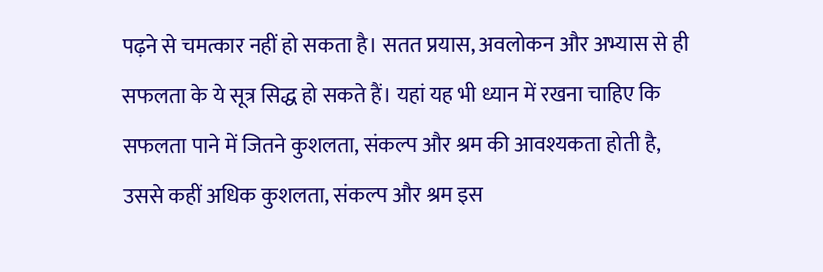पढ़ने से चमत्कार नहीं हो सकता है। सतत प्रयास, अवलोकन और अभ्यास से ही सफलता के ये सूत्र सिद्ध हो सकते हैं। यहां यह भी ध्यान में रखना चाहिए कि सफलता पाने में जितने कुशलता, संकल्प और श्रम की आवश्यकता होती है, उससे कहीं अधिक कुशलता, संकल्प और श्रम इस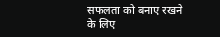सफलता को बनाए रखने के लिए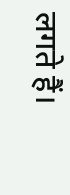लगते हैं।